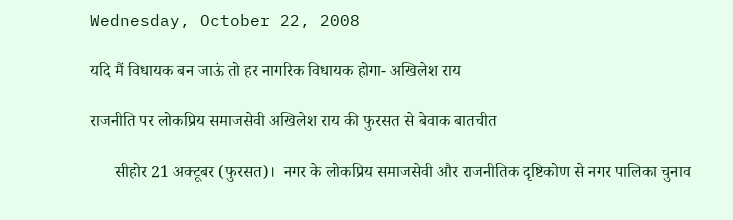Wednesday, October 22, 2008

यदि मैं विधायक बन जाऊं तो हर नागरिक विधायक होगा- अखिलेश राय

राजनीति पर लोकप्रिय समाजसेवी अखिलेश राय की फुरसत से बेवाक बातचीत

      सीहोर 21 अक्टूबर (फुरसत)।  नगर के लोकप्रिय समाजसेवी और राजनीतिक दृष्टिकोण से नगर पालिका चुनाव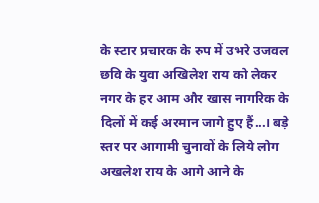के स्टार प्रचारक के रुप में उभरे उजवल छवि के युवा अखिलेश राय को लेकर नगर के हर आम और खास नागरिक के दिलों में कई अरमान जागे हुए हैं...। बड़े स्तर पर आगामी चुनावों के लिये लोग अखलेश राय के आगे आने के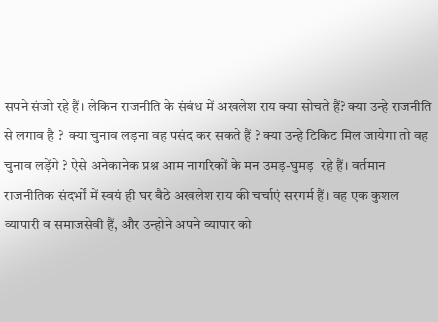सपने संजो रहे हैं। लेकिन राजनीति के संबंध में अखलेश राय क्या सोचते हैं? क्या उन्हे राजनीति से लगाव है ?  क्या चुनाव लड़ना वह पसंद कर सकते हैं ? क्या उन्हे टिकिट मिल जायेगा तो वह चुनाव लड़ेंगे ? ऐसे अनेकानेक प्रश्न आम नागरिकों के मन उमड़-घुमड़  रहे हैं। वर्तमान राजनीतिक संदर्भों में स्वयं ही घर बैठे अखलेश राय की चर्चाएं सरगर्म हैं। वह एक कुशल व्यापारी व समाजसेवी हैं, और उन्होने अपने व्यापार को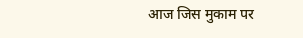आज जिस मुकाम पर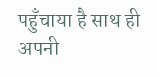पहुँचाया है साथ ही अपनी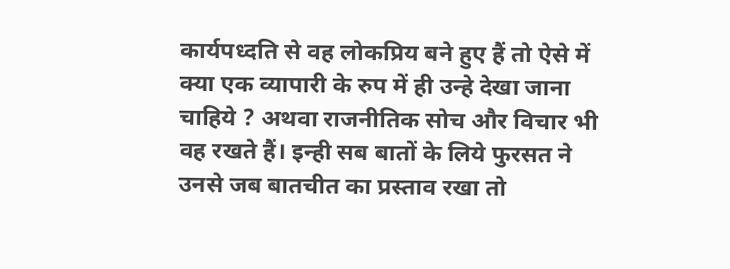कार्यपध्दति से वह लोकप्रिय बने हुए हैं तो ऐसे में क्या एक व्यापारी के रुप में ही उन्हे देखा जाना चाहिये ? अथवा राजनीतिक सोच और विचार भी वह रखते हैं। इन्ही सब बातों के लिये फुरसत ने उनसे जब बातचीत का प्रस्ताव रखा तो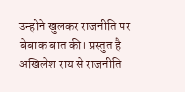उन्होने खुलकर राजनीति पर बेबाक बात की। प्रस्तुत है अखिलेश राय से राजनीति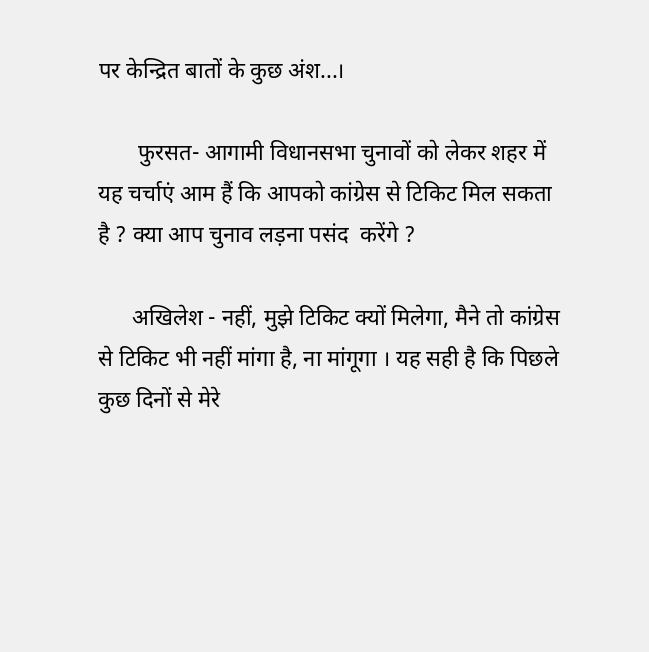पर केन्द्रित बातों के कुछ अंश...।

       फुरसत- आगामी विधानसभा चुनावों को लेकर शहर में यह चर्चाएं आम हैं कि आपको कांग्रेस से टिकिट मिल सकता है ? क्या आप चुनाव लड़ना पसंद  करेंगे ?

      अखिलेश - नहीं, मुझे टिकिट क्यों मिलेगा, मैने तो कांग्रेस से टिकिट भी नहीं मांगा है, ना मांगूगा । यह सही है कि पिछले कुछ दिनों से मेरे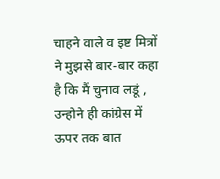चाहने वाले व इष्ट मित्रों ने मुझसे बार-बार कहा है कि मैं चुनाव लडूं , उन्होने ही कांग्रेस में ऊपर तक बात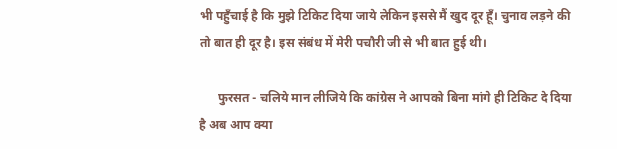भी पहुँचाई है कि मुझे टिकिट दिया जाये लेकिन इससे मैं खुद दूर हूँ। चुनाव लड़ने की तो बात ही दूर है। इस संबंध में मेरी पचौरी जी से भी बात हुई थी।

      फुरसत - चलिये मान लीजिये कि कांग्रेस ने आपको बिना मांगे ही टिकिट दे दिया है अब आप क्या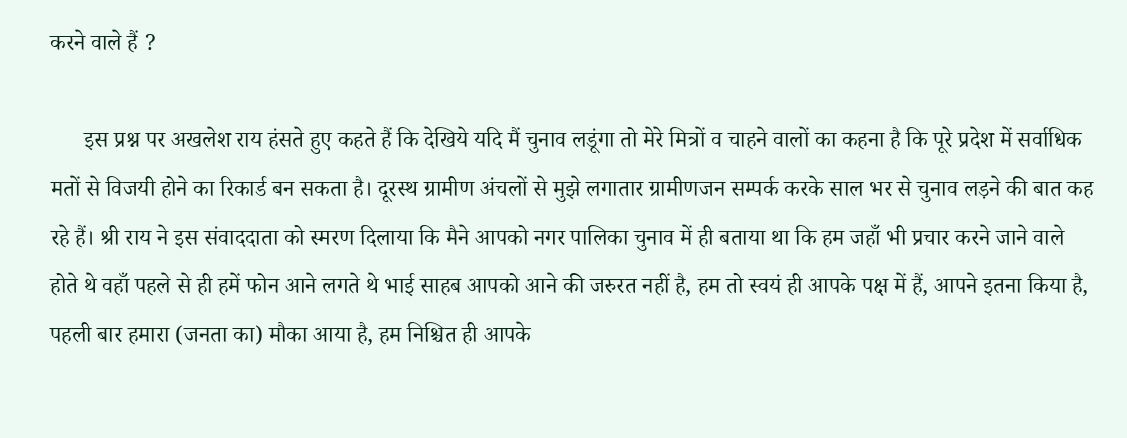करने वाले हैं ?

      इस प्रश्न पर अखलेश राय हंसते हुए कहते हैं कि देखिये यदि मैं चुनाव लडूंगा तो मेरे मित्रों व चाहने वालों का कहना है कि पूरे प्रदेश में सर्वाधिक मतों से विजयी होने का रिकार्ड बन सकता है। दूरस्थ ग्रामीण अंचलों से मुझे लगातार ग्रामीणजन सम्पर्क करके साल भर से चुनाव लड़ने की बात कह रहे हैं। श्री राय ने इस संवाददाता को स्मरण दिलाया कि मैने आपको नगर पालिका चुनाव में ही बताया था कि हम जहाँ भी प्रचार करने जाने वाले होते थे वहाँ पहले से ही हमें फोन आने लगते थे भाई साहब आपको आने की जरुरत नहीं है, हम तो स्वयं ही आपके पक्ष में हैं, आपने इतना किया है, पहली बार हमारा (जनता का) मौका आया है, हम निश्चित ही आपके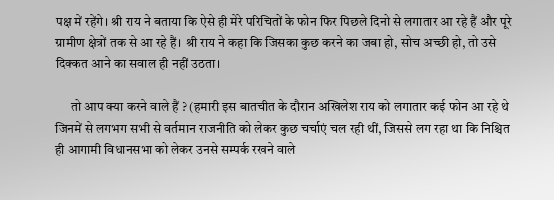पक्ष में रहेंगे। श्री राय ने बताया कि ऐसे ही मेरे परिचितों के फोन फिर पिछले दिनो से लगातार आ रहे हैं और पूरे ग्रामीण क्षेत्रों तक से आ रहे हैं। श्री राय ने कहा कि जिसका कुछ करने का जबा हो, सोच अच्छी हो, तो उसे दिक्कत आने का सवाल ही नहीं उठता।

      तो आप क्या करने वाले हैं ? (हमारी इस बातचीत के दौरान अखिलेश राय को लगातार कई फोन आ रहे थे जिनमें से लगभग सभी से वर्तमान राजनीति को लेकर कुछ चर्चाएं चल रही थीं, जिससे लग रहा था कि निश्चित ही आगामी विधानसभा को लेकर उनसे सम्पर्क रखने वाले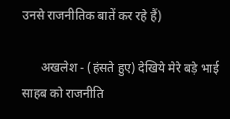उनसे राजनीतिक बातें कर रहे हैं)

      अखलेश - (हंसते हुए) देखिये मेरे बड़े भाई साहब को राजनीति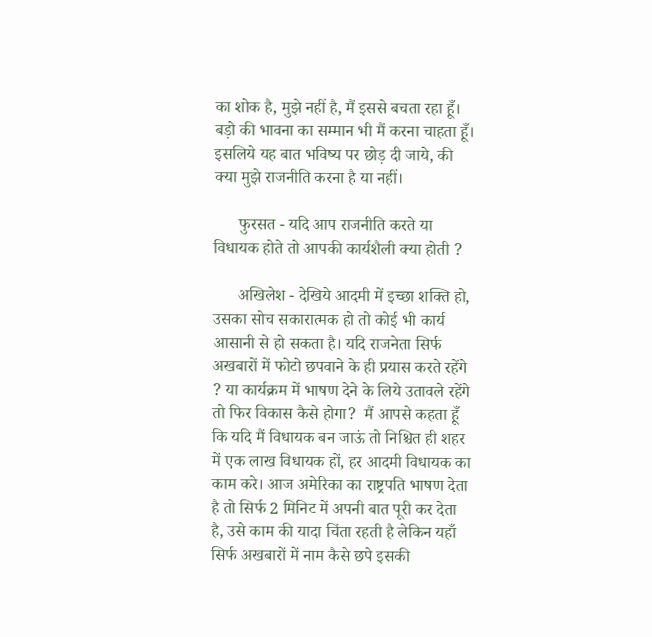का शोक है, मुझे नहीं है, मैं इससे बचता रहा हूँ। बड़ो की भावना का सम्मान भी मैं करना चाहता हूँ। इसलिये यह बात भविष्य पर छोड़ दी जाये, की क्या मुझे राजनीति करना है या नहीं।

      फुरसत - यदि आप राजनीति करते या विधायक होते तो आपकी कार्यशैली क्या होती ?

      अखिलेश - देखिये आदमी में इच्छा शक्ति हो, उसका सोच सकारात्मक हो तो कोई भी कार्य आसानी से हो सकता है। यदि राजनेता सिर्फ अखबारों में फोटो छपवाने के ही प्रयास करते रहेंगे ? या कार्यक्रम में भाषण देने के लिये उतावले रहेंगे तो फिर विकास कैसे होगा?  मैं आपसे कहता हूँ कि यदि मैं विधायक बन जाऊं तो निश्चित ही शहर में एक लाख विधायक हों, हर आदमी विधायक का काम करे। आज अमेरिका का राष्ट्रपति भाषण देता है तो सिर्फ 2 मिनिट में अपनी बात पूरी कर देता है, उसे काम की यादा चिंता रहती है लेकिन यहाँ सिर्फ अखबारों में नाम कैसे छपे इसकी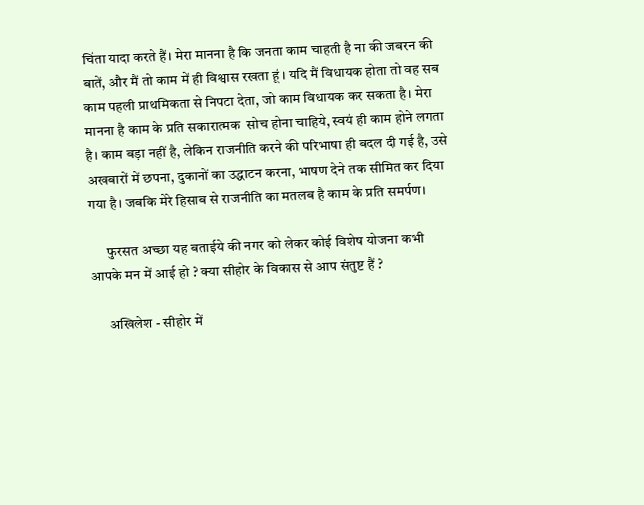चिंता यादा करते हैं। मेरा मानना है कि जनता काम चाहती है ना की जबरन की बातें, और मैं तो काम में ही विश्वास रखता हूं । यदि मैं विधायक होता तो वह सब काम पहली प्राथमिकता से निपटा देता, जो काम विधायक कर सकता है। मेरा मानना है काम के प्रति सकारात्मक  सोच होना चाहिये, स्वयं ही काम होने लगता है। काम बड़ा नहीं है, लेकिन राजनीति करने की परिभाषा ही बदल दी गई है, उसे अखबारों में छपना, दुकानों का उद्धाटन करना, भाषण देने तक सीमित कर दिया गया है। जबकि मेरे हिसाब से राजनीति का मतलब है काम के प्रति समर्पण।

      फुरसत अच्छा यह बताईये की नगर को लेकर कोई विशेष योजना कभी आपके मन में आई हो ? क्या सीहोर के विकास से आप संतुष्ट हैं ?

      अखिलेश - सीहोर में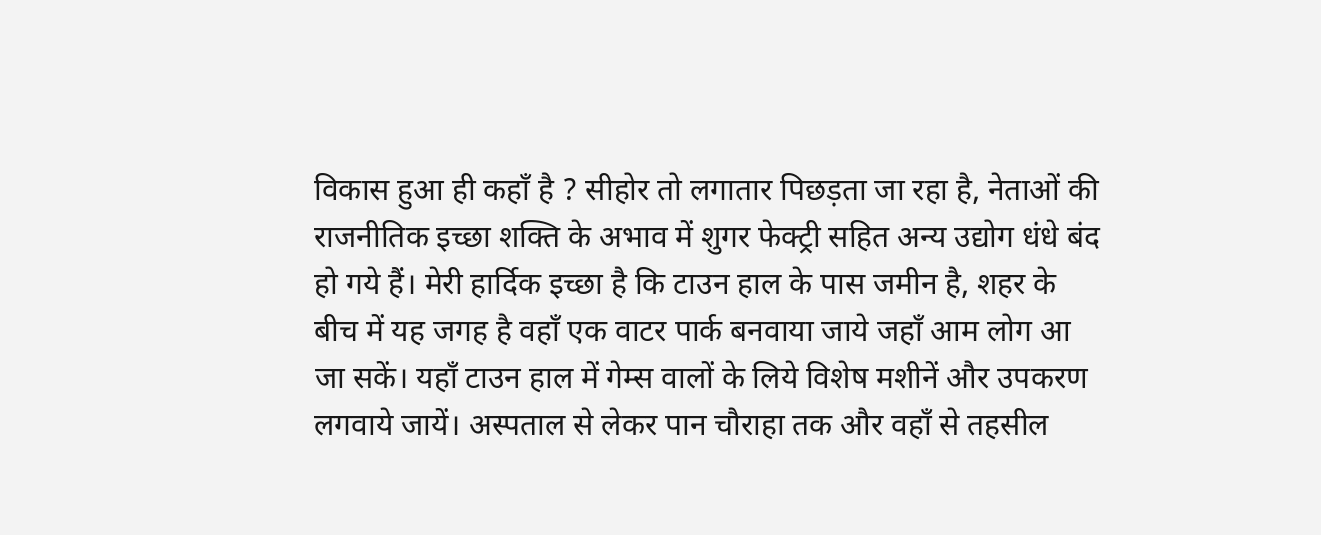विकास हुआ ही कहाँ है ? सीहोर तो लगातार पिछड़ता जा रहा है, नेताओं की राजनीतिक इच्छा शक्ति के अभाव में शुगर फेक्ट्री सहित अन्य उद्योग धंधे बंद हो गये हैं। मेरी हार्दिक इच्छा है कि टाउन हाल के पास जमीन है, शहर के बीच में यह जगह है वहाँ एक वाटर पार्क बनवाया जाये जहाँ आम लोग आ जा सकें। यहाँ टाउन हाल में गेम्स वालों के लिये विशेष मशीनें और उपकरण लगवाये जायें। अस्पताल से लेकर पान चौराहा तक और वहाँ से तहसील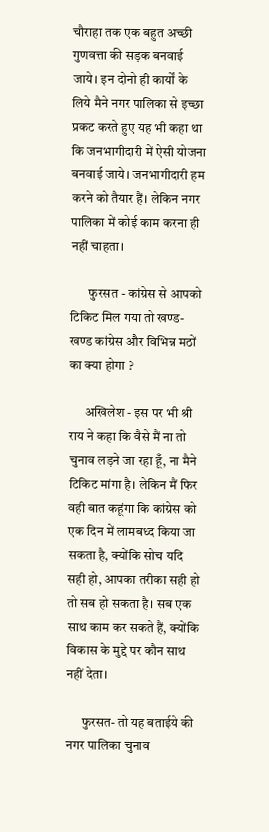चौराहा तक एक बहुत अच्छी गुणवत्ता की सड़क बनवाई जाये। इन दोनो ही कार्यों के लिये मैने नगर पालिका से इच्छा प्रकट करते हुए यह भी कहा था कि जनभागीदारी में ऐसी योजना बनवाई जाये। जनभागीदारी हम करने को तैयार हैं। लेकिन नगर पालिका में कोई काम करना ही नहीं चाहता।

       फुरसत - कांग्रेस से आपको टिकिट मिल गया तो खण्ड-खण्ड कांग्रेस और विभिन्न मठों का क्या होगा ?

      अखिलेश - इस पर भी श्री राय ने कहा कि वैसे मैं ना तो चुनाव लड़ने जा रहा हूँ, ना मैने टिकिट मांगा है। लेकिन मैं फिर वही बात कहूंगा कि कांग्रेस को एक दिन में लामबध्द किया जा सकता है, क्योंकि सोच यदि सही हो, आपका तरीका सही हो तो सब हो सकता है। सब एक साथ काम कर सकते हैं, क्योंकि विकास के मुद्दे पर कौन साथ नहीं देता।

      फुरसत- तो यह बताईये की नगर पालिका चुनाव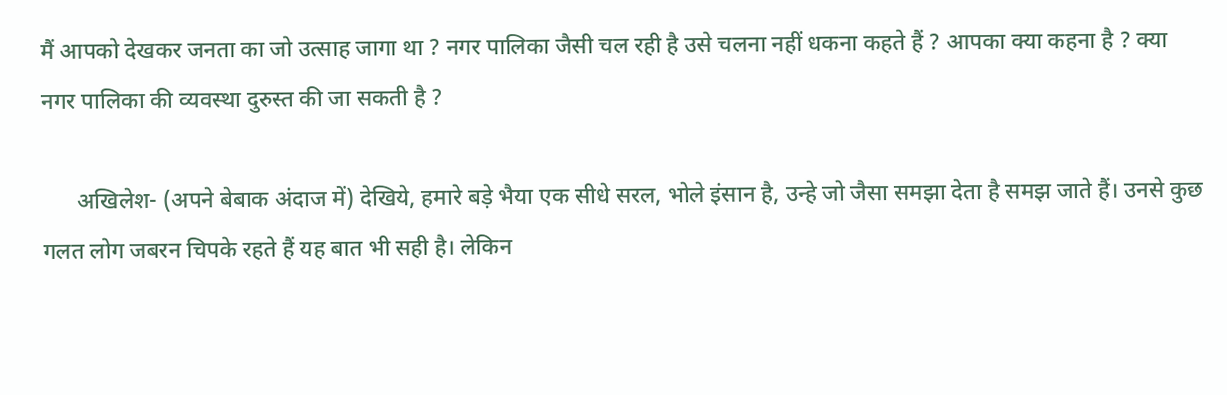मैं आपको देखकर जनता का जो उत्साह जागा था ? नगर पालिका जैसी चल रही है उसे चलना नहीं धकना कहते हैं ? आपका क्या कहना है ? क्या नगर पालिका की व्यवस्था दुरुस्त की जा सकती है ?

      अखिलेश- (अपने बेबाक अंदाज में) देखिये, हमारे बड़े भैया एक सीधे सरल, भोले इंसान है, उन्हे जो जैसा समझा देता है समझ जाते हैं। उनसे कुछ गलत लोग जबरन चिपके रहते हैं यह बात भी सही है। लेकिन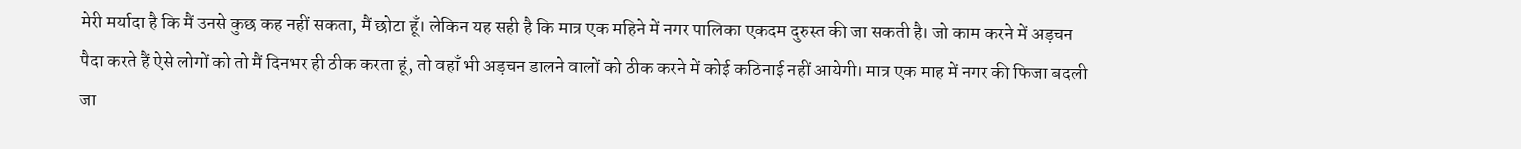मेरी मर्यादा है कि मैं उनसे कुछ कह नहीं सकता, मैं छोटा हूँ। लेकिन यह सही है कि मात्र एक महिने में नगर पालिका एकदम दुरुस्त की जा सकती है। जो काम करने में अड़चन पैदा करते हैं ऐसे लोगों को तो मैं दिनभर ही ठीक करता हूं, तो वहाँ भी अड़चन डालने वालों को ठीक करने में कोई कठिनाई नहीं आयेगी। मात्र एक माह में नगर की फिजा बदली जा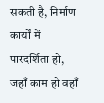सकती है, निर्माण कार्यों में पारदर्शिता हो, जहाँ काम हो वहाँ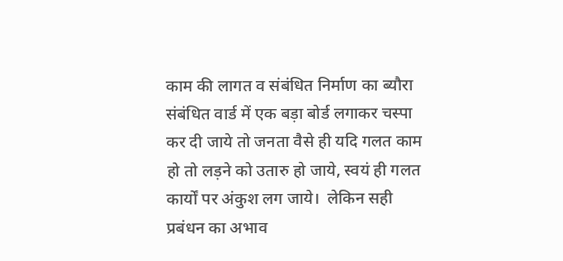काम की लागत व संबंधित निर्माण का ब्यौरा संबंधित वार्ड में एक बड़ा बोर्ड लगाकर चस्पा कर दी जाये तो जनता वैसे ही यदि गलत काम हो तो लड़ने को उतारु हो जाये, स्वयं ही गलत कार्यों पर अंकुश लग जाये।  लेकिन सही प्रबंधन का अभाव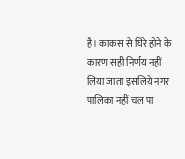है। काकस से घिरे होने के कारण सही निर्णय नहीं लिया जाता इसलिये नगर पालिका नहीं चल पा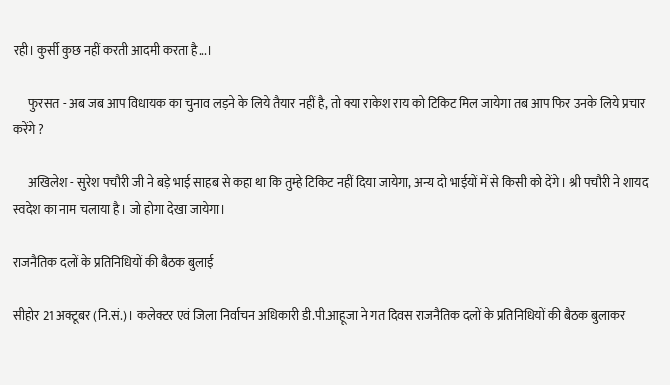रही। कुर्सी कुछ नहीं करती आदमी करता है...।

      फुरसत - अब जब आप विधायक का चुनाव लड़ने के लिये तैयार नहीं है, तो क्या राकेश राय को टिकिट मिल जायेगा तब आप फिर उनके लिये प्रचार करेंगे ?

      अखिलेश - सुरेश पचौरी जी ने बड़े भाई साहब से कहा था कि तुम्हे टिकिट नहीं दिया जायेगा, अन्य दो भाईयों में से किसी को देंगे। श्री पचौरी ने शायद स्वदेश का नाम चलाया है। जो होगा देखा जायेगा।

राजनैतिक दलों के प्रतिनिधियों की बैठक बुलाई

सीहोर 21 अक्टूबर (नि.सं.)। कलेक्टर एवं जिला निर्वाचन अधिकारी डी.पी.आहूजा ने गत दिवस राजनैतिक दलों के प्रतिनिधियों की बैठक बुलाकर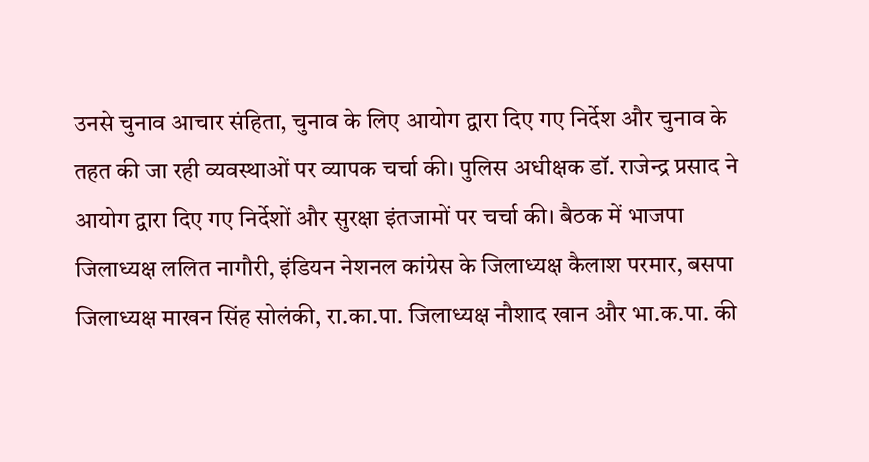उनसे चुनाव आचार संहिता, चुनाव के लिए आयोग द्वारा दिए गए निर्देश और चुनाव के तहत की जा रही व्यवस्थाओं पर व्यापक चर्चा की। पुलिस अधीक्षक डॉ. राजेन्द्र प्रसाद ने आयोग द्वारा दिए गए निर्देशों और सुरक्षा इंतजामों पर चर्चा की। बैठक में भाजपा जिलाध्यक्ष ललित नागौरी, इंडियन नेशनल कांग्रेस के जिलाध्यक्ष कैलाश परमार, बसपा जिलाध्यक्ष माखन सिंह सोलंकी, रा.का.पा. जिलाध्यक्ष नौशाद खान और भा.क.पा. की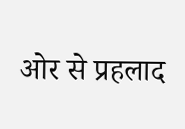ओर से प्रहलाद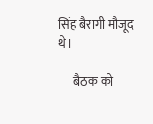सिंह बैरागी मौजूद थे।

      बैठक को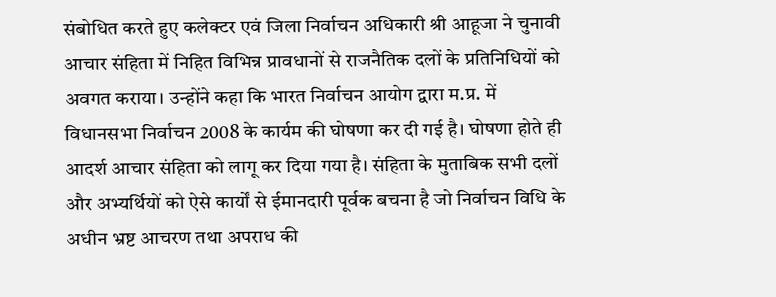संबोधित करते हुए कलेक्टर एवं जिला निर्वाचन अधिकारी श्री आहूजा ने चुनावी आचार संहिता में निहित विभिन्न प्रावधानों से राजनैतिक दलों के प्रतिनिधियों को अवगत कराया। उन्होंने कहा कि भारत निर्वाचन आयोग द्वारा म.प्र. में विधानसभा निर्वाचन 2008 के कार्यम की घोषणा कर दी गई है। घोषणा होते ही आदर्श आचार संहिता को लागू कर दिया गया है। संहिता के मुताबिक सभी दलों और अभ्यर्थियों को ऐसे कार्यों से ईमानदारी पूर्वक बचना है जो निर्वाचन विधि के अधीन भ्रष्ट आचरण तथा अपराध की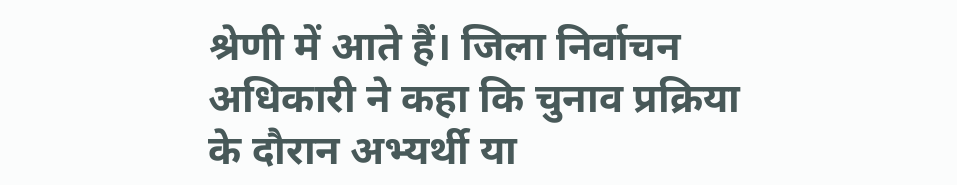श्रेणी में आते हैं। जिला निर्वाचन अधिकारी ने कहा कि चुनाव प्रक्रिया के दौरान अभ्यर्थी या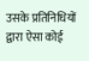उसके प्रतिनिधियों द्वारा ऐसा कोई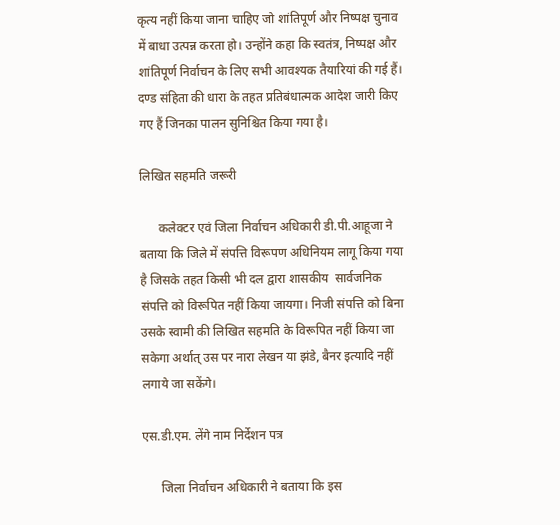कृत्य नहीं किया जाना चाहिए जो शांतिपूर्ण और निष्पक्ष चुनाव में बाधा उत्पन्न करता हो। उन्होंने कहा कि स्वतंत्र, निष्पक्ष और शांतिपूर्ण निर्वाचन के लिए सभी आवश्यक तैयारियां की गई हैं। दण्ड संहिता की धारा के तहत प्रतिबंधात्मक आदेश जारी किए गए हैं जिनका पालन सुनिश्चित किया गया है।

लिखित सहमति जरूरी

      कलेक्टर एवं जिला निर्वाचन अधिकारी डी.पी.आहूजा ने बताया कि जिले में संपत्ति विरूपण अधिनियम लागू किया गया है जिसके तहत किसी भी दल द्वारा शासकीय  सार्वजनिक संपत्ति को विरूपित नहीं किया जायगा। निजी संपत्ति को बिना उसके स्वामी की लिखित सहमति के विरूपित नहीं किया जा सकेगा अर्थात् उस पर नारा लेखन या झंडे, बैनर इत्यादि नहीं लगाये जा सकेंगे।

एस.डी.एम. लेंगे नाम निर्देशन पत्र

      जिला निर्वाचन अधिकारी ने बताया कि इस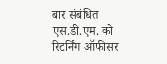बार संबंधित एस.डी.एम. को रिटर्निंग ऑफीसर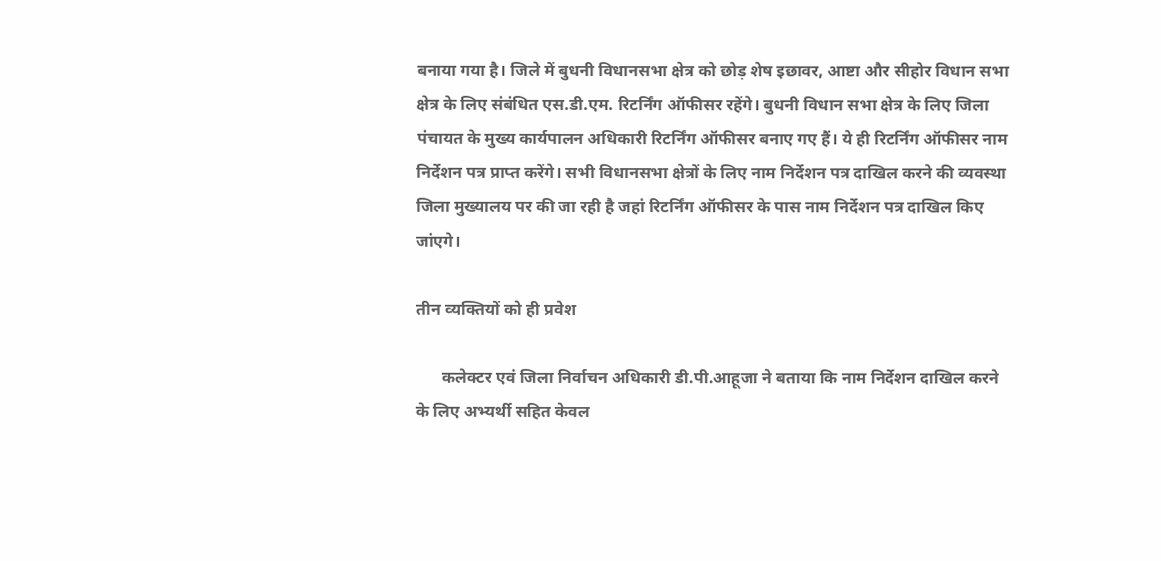बनाया गया है। जिले में बुधनी विधानसभा क्षेत्र को छोड़ शेष इछावर, आष्टा और सीहोर विधान सभा क्षेत्र के लिए संबंधित एस.डी.एम. रिटर्निंग ऑफीसर रहेंगे। बुधनी विधान सभा क्षेत्र के लिए जिला पंचायत के मुख्य कार्यपालन अधिकारी रिटर्निंग ऑफीसर बनाए गए हैं। ये ही रिटर्निंग ऑफीसर नाम निर्देशन पत्र प्राप्त करेंगे। सभी विधानसभा क्षेत्रों के लिए नाम निर्देशन पत्र दाखिल करने की व्यवस्था जिला मुख्यालय पर की जा रही है जहां रिटर्निंग ऑफीसर के पास नाम निर्देशन पत्र दाखिल किए जांएगे।

तीन व्‍यक्तियों को ही प्रवेश

      कलेक्टर एवं जिला निर्वाचन अधिकारी डी.पी.आहूजा ने बताया कि नाम निर्देशन दाखिल करने के लिए अभ्यर्थी सहित केवल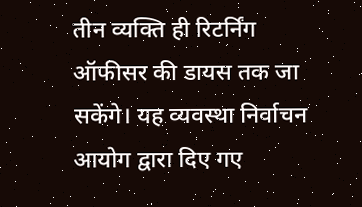तीन व्यक्ति ही रिटर्निंग ऑफीसर की डायस तक जा सकेंगे। यह व्यवस्था निर्वाचन आयोग द्वारा दिए गए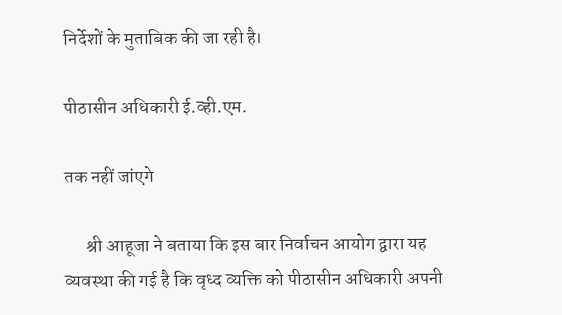निर्देशों के मुताबिक की जा रही है।

पीठासीन अधिकारी ई.व्ही.एम.

तक नहीं जांएगे

      श्री आहूजा ने बताया कि इस बार निर्वाचन आयोग द्वारा यह व्यवस्था की गई है कि वृध्द व्यक्ति को पीठासीन अधिकारी अपनी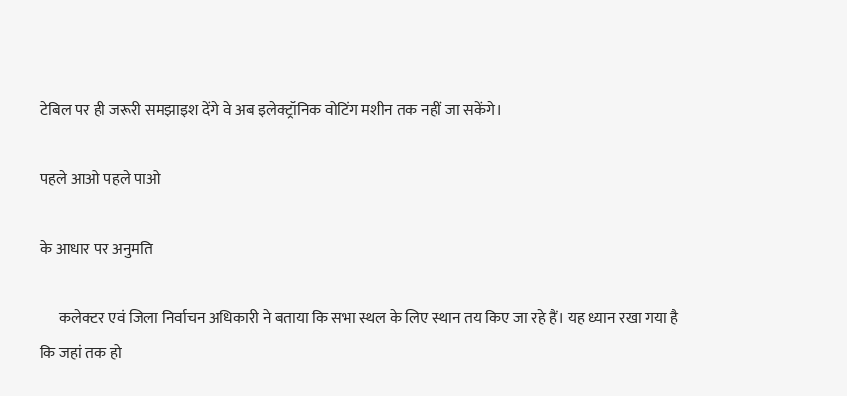टेबिल पर ही जरूरी समझाइश देंगे वे अब इलेक्ट्रॉनिक वोटिंग मशीन तक नहीं जा सकेंगे।

पहले आओ पहले पाओ

के आधार पर अनुमति

      कलेक्टर एवं जिला निर्वाचन अधिकारी ने बताया कि सभा स्थल के लिए स्थान तय किए जा रहे हैं। यह ध्यान रखा गया है कि जहां तक हो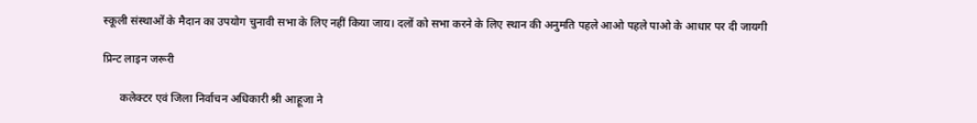स्कूली संस्‍थाओं के मैदान का उपयोग चुनावी सभा के लिए नहीं किया जाय। दलों को सभा करने के लिए स्थान की अनुमति पहले आओ पहले पाओ के आधार पर दी जायगी

प्रिन्ट लाइन जरूरी

      कलेक्टर एवं जिला निर्वाचन अधिकारी श्री आहूजा ने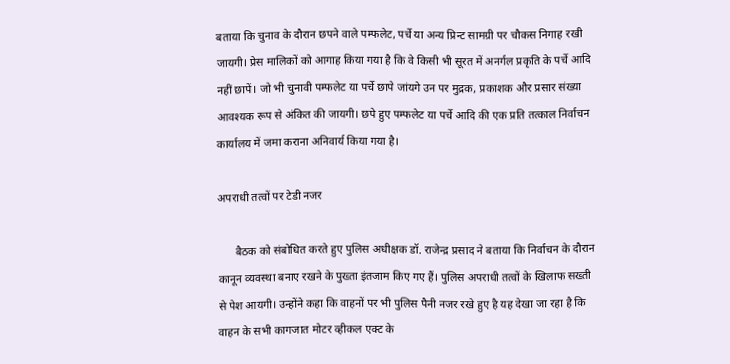बताया कि चुनाव के दौरान छपने वाले पम्फलेट, पर्चे या अन्य प्रिन्ट सामग्री पर चौकस निगाह रखी जायगी। प्रेस मालिकों को आगाह किया गया है कि वे किसी भी सूरत में अनर्गल प्रकृति के पर्चे आदि नहीं छापें। जो भी चुनावी पम्फलेट या पर्चे छापे जांयगे उन पर मुद्रक, प्रकाशक और प्रसार संख्या आवश्यक रूप से अंकित की जायगी। छपे हुए पम्फलेट या पर्चे आदि की एक प्रति तत्काल निर्वाचन कार्यालय में जमा कराना अनिवार्य किया गया है।

अपराधी तत्वों पर टेडी नजर

      बैठक को संबोधित करते हुए पुलिस अधीक्षक डॉ. राजेन्द्र प्रसाद ने बताया कि निर्वाचन के दौरान कानून व्यवस्था बनाए रखने के पुख्ता इंतजाम किए गए हैं। पुलिस अपराधी तत्वों के खिलाफ सख्ती से पेश आयगी। उन्होंने कहा कि वाहनों पर भी पुलिस पैनी नजर रखे हुए है यह देखा जा रहा है कि वाहन के सभी कागजात मोटर व्हीकल एक्ट के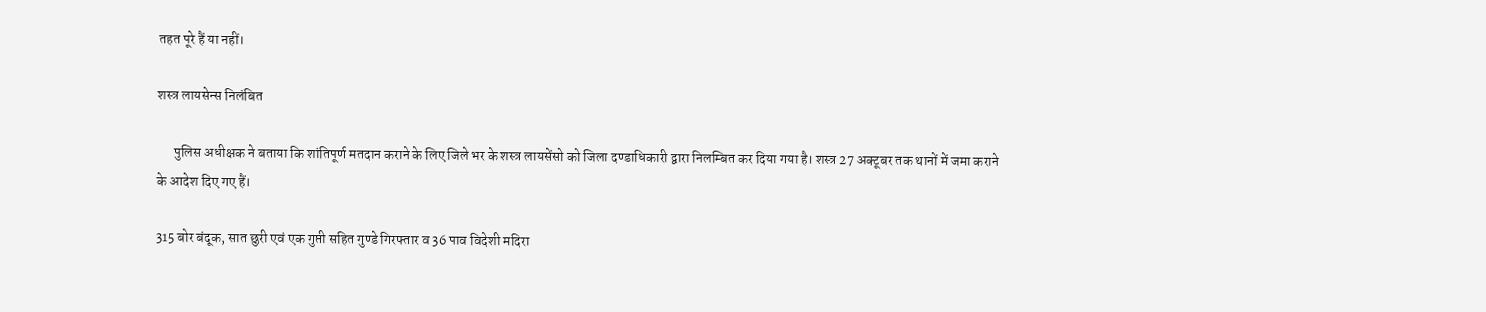तहत पूरे हैं या नहीं।

शस्त्र लायसेन्स निलंबित

      पुलिस अधीक्षक ने बताया कि शांतिपूर्ण मतदान कराने के लिए जिले भर के शस्त्र लायसेंसो को जिला दण्डाधिकारी द्वारा निलम्बित कर दिया गया है। शस्त्र 27 अक्टूबर तक थानों में जमा कराने के आदेश दिए गए हैं।

315 बोर बंदूक, सात छुरी एवं एक गुप्ती सहित गुण्डे गिरफ्तार व 36 पाव विदेशी मदिरा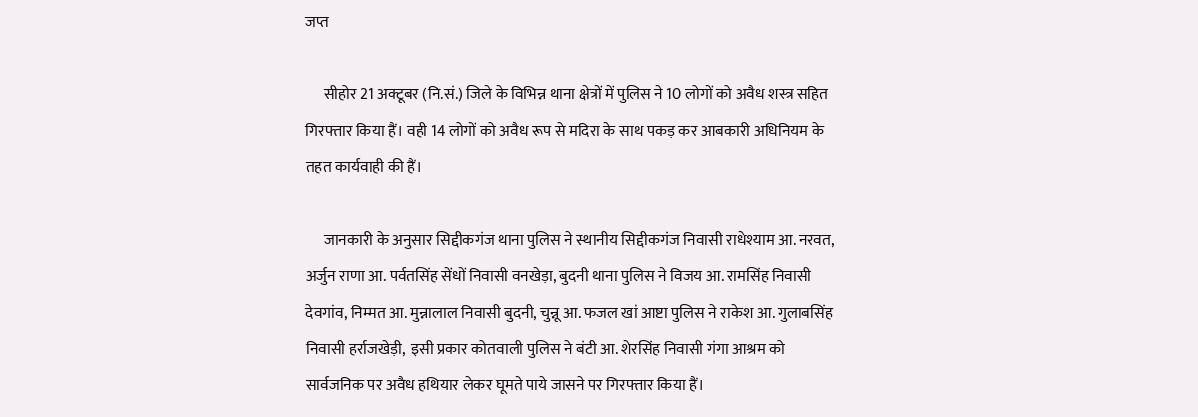जप्त

      सीहोर 21 अक्टूबर (नि.सं.) जिले के विभिन्न थाना क्षेत्रों में पुलिस ने 10 लोगों को अवैध शस्त्र सहित गिरफ्तार किया हैं। वही 14 लोगों को अवैध रूप से मदिरा के साथ पकड़ कर आबकारी अधिनियम के तहत कार्यवाही की हैं।

      जानकारी के अनुसार सिद्दीकगंज थाना पुलिस ने स्थानीय सिद्दीकगंज निवासी राधेश्याम आ. नरवत, अर्जुन राणा आ. पर्वतसिंह सेंधों निवासी वनखेड़ा, बुदनी थाना पुलिस ने विजय आ. रामसिंह निवासी देवगांव, निम्मत आ. मुन्नालाल निवासी बुदनी, चुन्नू आ. फजल खां आष्टा पुलिस ने राकेश आ. गुलाबसिंह निवासी हर्राजखेड़ी,  इसी प्रकार कोतवाली पुलिस ने बंटी आ. शेरसिंह निवासी गंगा आश्रम को सार्वजनिक पर अवैध हथियार लेकर घूमते पाये जासने पर गिरफ्तार किया हैं।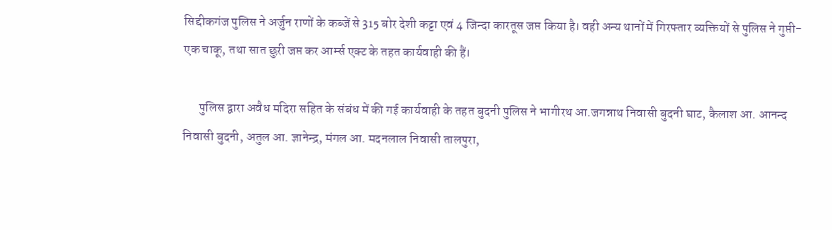सिद्दीकगंज पुलिस ने अर्जुन राणों के कब्जें से 315 बोर देशी कट्टा एवं 4 जिन्दा कारतूस जप्त किया है। वही अन्य थानों में गिरफ्तार व्यक्तियों से पुलिस ने गुप्ती-एक चाकू, तथा सात छुरी जप्त कर आर्म्स एक्ट के तहत कार्यवाही की हैं।

      पुलिस द्वारा अवैध मदिरा सहित के संबंध में की गई कार्यवाही के तहत बुदनी पुलिस ने भागीरथ आ.जगन्नाथ निवासी बुदनी घाट, कैलाश आ. आनन्द निवासी बुदनी, अतुल आ. ज्ञानेन्द्र, मंगल आ. मदनलाल निवासी तालपुरा,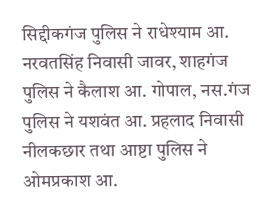सिद्दीकगंज पुलिस ने राधेश्याम आ. नरवतसिंह निवासी जावर, शाहगंज पुलिस ने कैलाश आ. गोपाल, नस.गंज पुलिस ने यशवंत आ. प्रहलाद निवासी नीलकछार तथा आष्टा पुलिस ने ओमप्रकाश आ.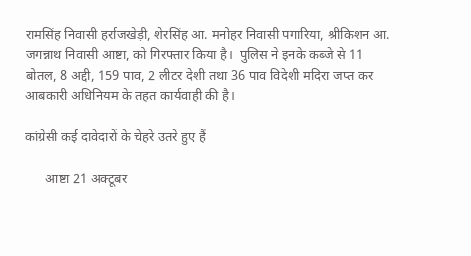रामसिंह निवासी हर्राजखेड़ी, शेरसिंह आ. मनोहर निवासी पगारिया, श्रीकिशन आ. जगन्नाथ निवासी आष्टा, को गिरफ्तार किया है।  पुलिस ने इनके कब्जे से 11 बोतल, 8 अद्दी, 159 पाव, 2 लीटर देशी तथा 36 पाव विदेशी मदिरा जप्त कर आबकारी अधिनियम के तहत कार्यवाही की है।

कांग्रेसी कई दावेदारों के चेहरे उतरे हुए हैं

      आष्टा 21 अक्टूबर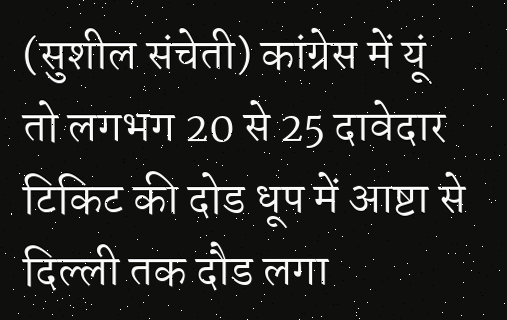(सुशील संचेती) कांग्रेस में यूं तो लगभग 20 से 25 दावेदार टिकिट की दोड धूप में आष्टा से दिल्ली तक दौड लगा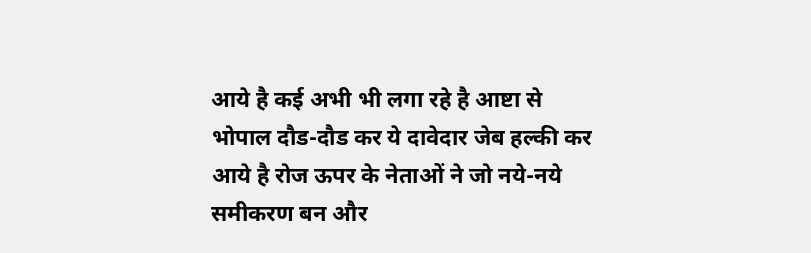आये है कई अभी भी लगा रहे है आष्टा से भोपाल दौड-दौड कर ये दावेदार जेब हल्की कर आये है रोज ऊपर के नेताओं ने जो नये-नये समीकरण बन और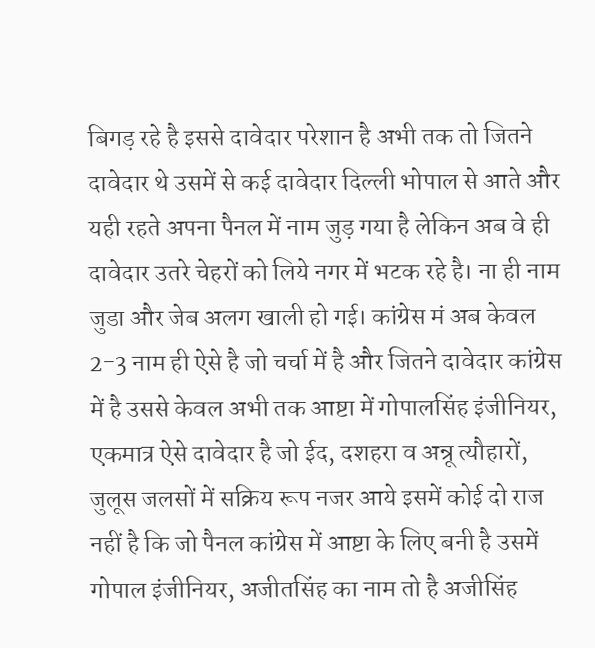बिगड़ रहे है इससे दावेदार परेशान है अभी तक तो जितने दावेदार थे उसमें से कई दावेदार दिल्ली भोपाल से आते और यही रहते अपना पैनल में नाम जुड़ गया है लेकिन अब वे ही दावेदार उतरे चेहरों को लिये नगर में भटक रहे है। ना ही नाम जुडा और जेब अलग खाली हो गई। कांग्रेस मं अब केवल 2-3 नाम ही ऐसे है जो चर्चा में है और जितने दावेदार कांग्रेस में है उससे केवल अभी तक आष्टा में गोपालसिंह इंजीनियर, एकमात्र ऐसे दावेदार है जो ईद, दशहरा व अन्रू त्यौहारों, जुलूस जलसों में सक्रिय रूप नजर आये इसमें कोई दो राज नहीं है कि जो पैनल कांग्रेस में आष्टा के लिए बनी है उसमें गोपाल इंजीनियर, अजीतसिंह का नाम तो है अजीसिंह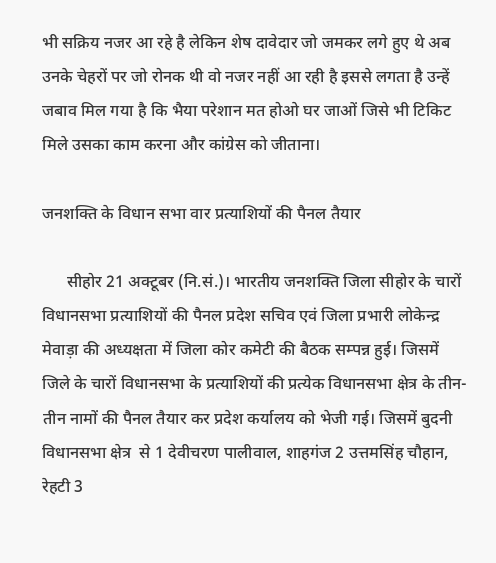भी सक्रिय नजर आ रहे है लेकिन शेष दावेदार जो जमकर लगे हुए थे अब उनके चेहरों पर जो रोनक थी वो नजर नहीं आ रही है इससे लगता है उन्हें जबाव मिल गया है कि भैया परेशान मत होओ घर जाओं जिसे भी टिकिट मिले उसका काम करना और कांग्रेस को जीताना।

जनशक्ति के विधान सभा वार प्रत्याशियों की पैनल तैयार

      सीहोर 21 अक्टूबर (नि.सं.)। भारतीय जनशक्ति जिला सीहोर के चारों विधानसभा प्रत्याशियों की पैनल प्रदेश सचिव एवं जिला प्रभारी लोकेन्द्र मेवाड़ा की अध्यक्षता में जिला कोर कमेटी की बैठक सम्पन्न हुई। जिसमें जिले के चारों विधानसभा के प्रत्याशियों की प्रत्येक विधानसभा क्षेत्र के तीन-तीन नामों की पैनल तैयार कर प्रदेश कर्यालय को भेजी गई। जिसमें बुदनी विधानसभा क्षेत्र  से 1 देवीचरण पालीवाल, शाहगंज 2 उत्तमसिंह चौहान, रेहटी 3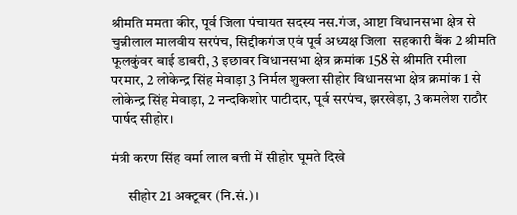श्रीमति ममता कीर, पूर्व जिला पंचायत सदस्य नस.गंज, आष्टा विधानसभा क्षेत्र से चुन्नीलाल मालवीय सरपंच, सिद्दीकगंज एवं पूर्व अध्यक्ष जिला  सहकारी बैंक 2 श्रीमति फूलकुंवर बाई डाबरी, 3 इछावर विधानसभा क्षेत्र क्रमांक 158 से श्रीमति रमीला परमार, 2 लोकेन्द्र सिंह मेवाड़ा 3 निर्मल शुक्ला सीहोर विधानसभा क्षेत्र क्रमांक 1 से लोकेन्द्र सिंह मेवाड़ा, 2 नन्दकिशोर पाटीदार, पूर्व सरपंच, झरखेड़ा, 3 कमलेश राठौर पार्षद सीहोर।

मंत्री करण सिंह वर्मा लाल बत्ती में सीहोर घूमते दिखे

      सीहोर 21 अक्टूबर (नि.सं.)।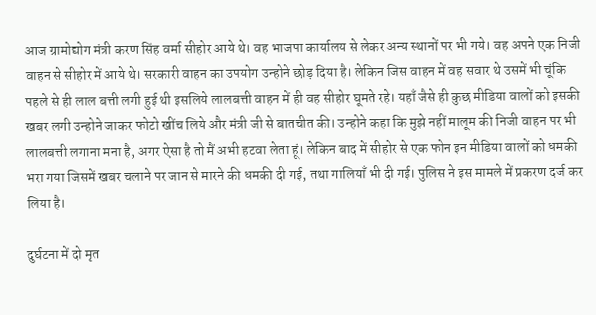आज ग्रामोद्योग मंत्री करण सिंह वर्मा सीहोर आये थे। वह भाजपा कार्यालय से लेकर अन्य स्थानों पर भी गये। वह अपने एक निजी वाहन से सीहोर में आये थे। सरकारी वाहन का उपयोग उन्होने छोड़ दिया है। लेकिन जिस वाहन में वह सवार थे उसमें भी चूंकि पहले से ही लाल बत्ती लगी हुई थी इसलिये लालबत्ती वाहन में ही वह सीहोर घूमते रहे। यहाँ जैसे ही कुछ मीडिया वालों को इसकी खबर लगी उन्होने जाकर फोटो खींच लिये और मंत्री जी से बातचीत की। उन्होने कहा कि मुझे नहीं मालूम की निजी वाहन पर भी लालबत्ती लगाना मना है, अगर ऐसा है तो मैं अभी हटवा लेता हूं। लेकिन बाद में सीहोर से एक फोन इन मीडिया वालों को धमकी भरा गया जिसमें खबर चलाने पर जान से मारने की धमकी दी गई, तथा गालियाँ भी दी गई। पुलिस ने इस मामले में प्रकरण दर्ज कर लिया है।

दुर्घटना में दो मृत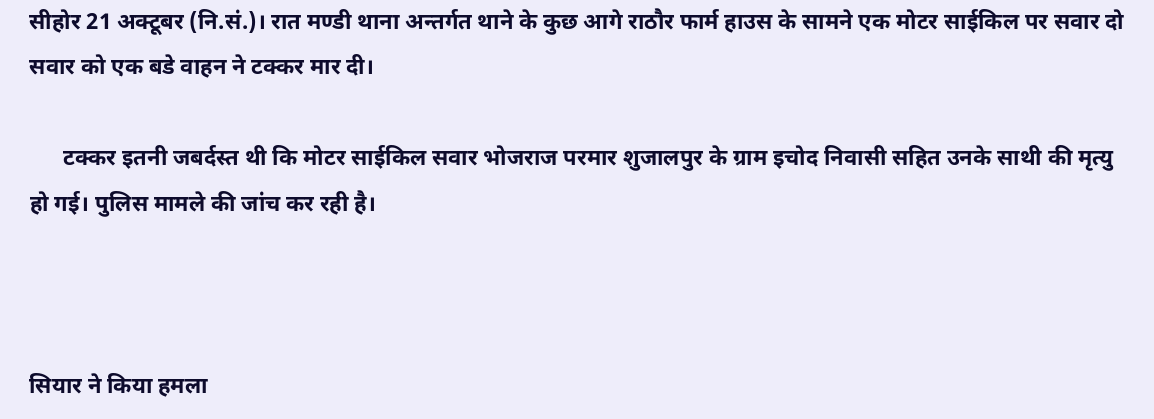सीहोर 21 अक्टूबर (नि.सं.)। रात मण्डी थाना अन्तर्गत थाने के कुछ आगे राठौर फार्म हाउस के सामने एक मोटर साईकिल पर सवार दो सवार को एक बडे वाहन ने टक्कर मार दी।

      टक्कर इतनी जबर्दस्त थी कि मोटर साईकिल सवार भोजराज परमार शुजालपुर के ग्राम इचोद निवासी सहित उनके साथी की मृत्यु हो गई। पुलिस मामले की जांच कर रही है।



सियार ने किया हमला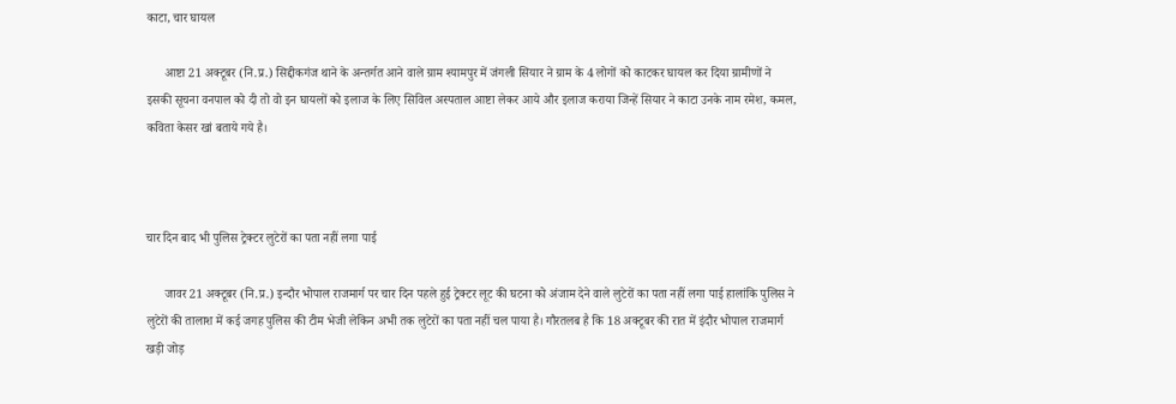काटा, चार घायल

      आष्टा 21 अक्टूबर (नि.प्र.) सिद्दीकगंज थाने के अन्तर्गत आने वाले ग्राम श्यामपुर में जंगली सियार ने ग्राम के 4 लोगों को काटकर घायल कर दिया ग्रामीणों ने इसकी सूचना वनपाल को दी तो वो इन घायलों को इलाज के लिए सिविल अस्पताल आष्टा लेकर आये और इलाज कराया जिन्हें सियार ने काटा उनके नाम रमेश, कमल, कविता केसर खां बताये गये है।



चार दिन बाद भी पुलिस ट्रेक्टर लुटेरों का पता नहीं लगा पाई

      जावर 21 अक्टूबर (नि.प्र.) इन्दौर भोपाल राजमार्ग पर चार दिन पहले हुई ट्रेक्टर लूट की घटना को अंजाम देने वाले लुटेरों का पता नहीं लगा पाई हालांकि पुलिस ने लुटेरों की तालाश में कई जगह पुलिस की टीम भेजी लेकिन अभी तक लुटेरों का पता नहीं चल पाया है। गौरतलब है कि 18 अक्टूबर की रात में इंदौर भोपाल राजमार्ग खड़ी जोड़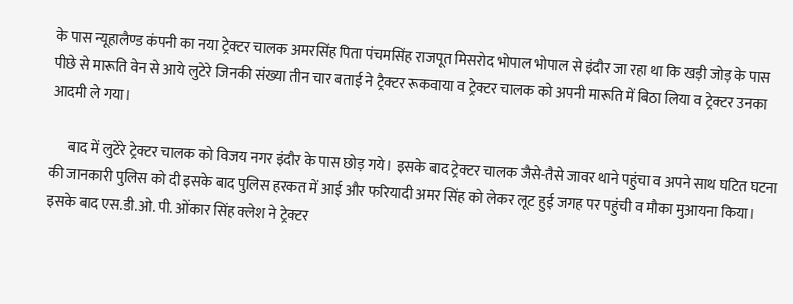के पास न्यूहालैण्ड कंपनी का नया ट्रेक्टर चालक अमरसिंह पिता पंचमसिंह राजपूत मिसरोद भोपाल भोपाल से इंदौर जा रहा था कि खड़ी जोड़ के पास पीछे से मारूति वेन से आये लुटेरे जिनकी संख्या तीन चार बताई ने ट्रैक्टर रूकवाया व ट्रेक्टर चालक को अपनी मारूति में बिठा लिया व ट्रेक्टर उनका आदमी ले गया।

      बाद में लुटेरे ट्रेक्टर चालक को विजय नगर इंदौर के पास छोड़ गये। इसके बाद ट्रेक्टर चालक जैसे-तैसे जावर थाने पहुंचा व अपने साथ घटित घटना की जानकारी पुलिस को दी इसके बाद पुलिस हरकत में आई और फरियादी अमर सिंह को लेकर लूट हुई जगह पर पहुंची व मौका मुआयना किया। इसके बाद एस.डी.ओ. पी. ओंकार सिंह क्लेश ने ट्रेक्टर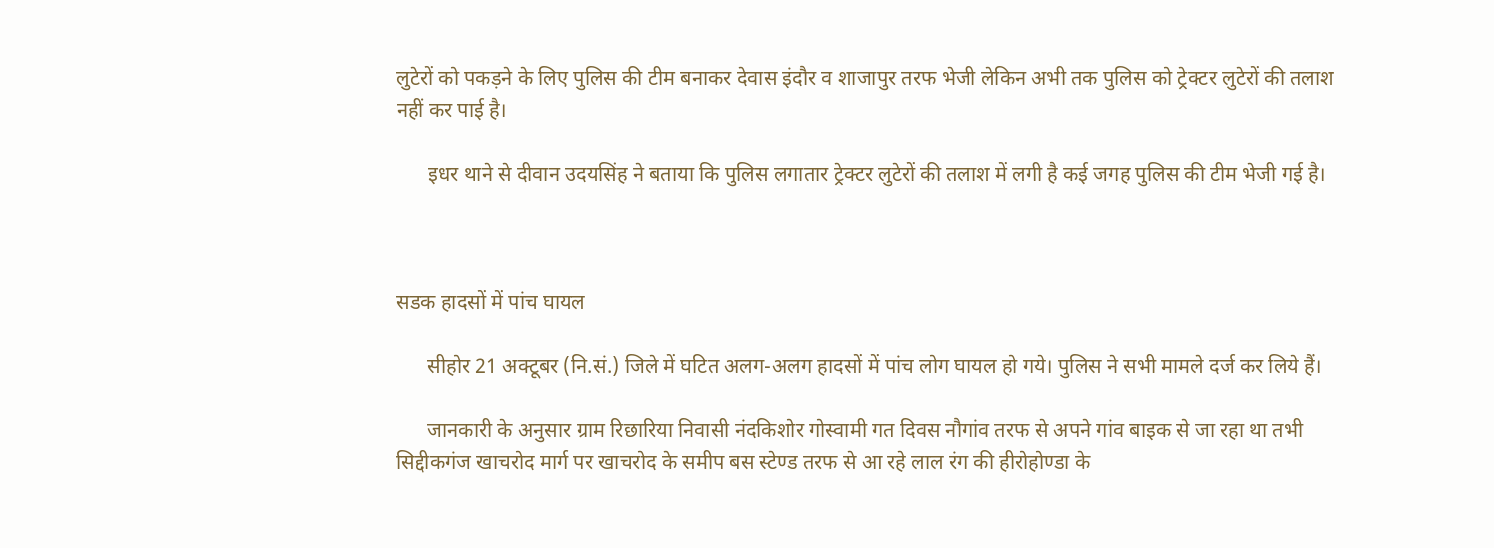लुटेरों को पकड़ने के लिए पुलिस की टीम बनाकर देवास इंदौर व शाजापुर तरफ भेजी लेकिन अभी तक पुलिस को ट्रेक्टर लुटेरों की तलाश नहीं कर पाई है।

      इधर थाने से दीवान उदयसिंह ने बताया कि पुलिस लगातार ट्रेक्टर लुटेरों की तलाश में लगी है कई जगह पुलिस की टीम भेजी गई है।



सडक हादसों में पांच घायल

      सीहोर 21 अक्टूबर (नि.सं.) जिले में घटित अलग-अलग हादसों में पांच लोग घायल हो गये। पुलिस ने सभी मामले दर्ज कर लिये हैं।

      जानकारी के अनुसार ग्राम रिछारिया निवासी नंदकिशोर गोस्वामी गत दिवस नौगांव तरफ से अपने गांव बाइक से जा रहा था तभी सिद्दीकगंज खाचरोद मार्ग पर खाचरोद के समीप बस स्टेण्ड तरफ से आ रहे लाल रंग की हीरोहोण्डा के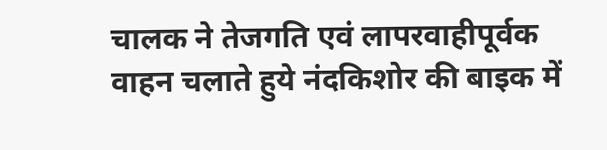चालक ने तेजगति एवं लापरवाहीपूर्वक वाहन चलाते हुये नंदकिशोर की बाइक में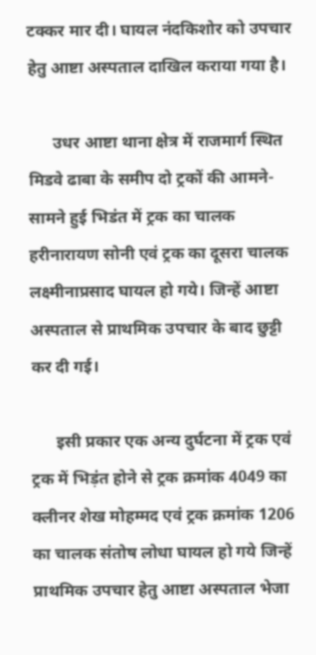टक्कर मार दी। घायल नंदकिशोर को उपचार हेतु आष्टा अस्पताल दाखिल कराया गया है।

      उधर आष्टा थाना क्षेत्र में राजमार्ग स्थित मिडवे ढाबा के समीप दो ट्रकों की आमने-सामने हुई भिडंत में ट्रक का चालक हरीनारायण सोनी एवं ट्रक का दूसरा चालक लक्ष्मीनाप्रसाद घायल हो गये। जिन्हें आष्टा अस्पताल से प्राथमिक उपचार के बाद छुट्टी कर दी गई।

      इसी प्रकार एक अन्य दुर्घटना में ट्रक एवं ट्रक में भिड़ंत होने से ट्रक क्रमांक 4049 का क्लीनर शेख मोहम्मद एवं ट्रक क्रमांक 1206 का चालक संतोष लोधा घायल हो गये जिन्हें प्राथमिक उपचार हेतु आष्टा अस्पताल भेजा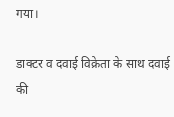गया।

डाक्टर व दवाई विक्रेता के साथ दवाई की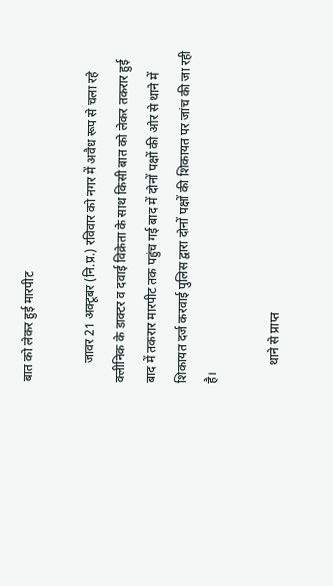बात को लेकर हुई मारपीट

      जावर 21 अक्टूबर (नि.प्र.) रविवार को नगर में अवैध रूप से चला रहे क्लीनिक के डाक्टर व दवाई विक्रेता के साथ किसी बात को लेकर तकरार हुई बाद में तकरार मारपीट तक पहुंच गई बाद में दोनों पक्षों की ओर से थाने में शिकायत दर्ज करवाई पुलिस द्वारा दोनों पक्षों की शिकायत पर जांच की जा रही है।

      थाने से प्राप्त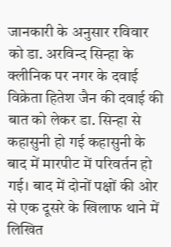जानकारी के अनुसार रविवार को डा. अरविन्द सिन्हा के क्लीनिक पर नगर के दवाई विक्रेता हितेश जैन की दवाई की बात को लेकर डा. सिन्हा से कहासुनी हो गई कहासुनी के बाद में मारपीट में परिवर्तन हो गई। बाद में दोनों पक्षों की ओर से एक दूसरे के खिलाफ थाने में लिखित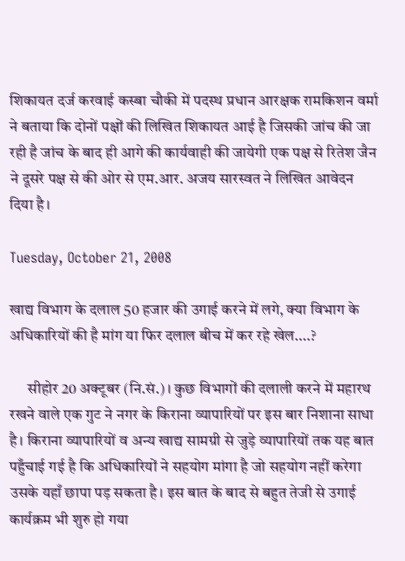शिकायत दर्ज करवाई कस्बा चौकी में पदस्थ प्रधान आरक्षक रामकिशन वर्मा ने बताया कि दोनों पक्षों की लिखित शिकायत आई है जिसकी जांच की जा रही है जांच के बाद ही आगे की कार्यवाही की जायेगी एक पक्ष से रितेश जैन ने दूसरे पक्ष से की ओर से एम.आर. अजय सारस्वत ने लिखित आवेदन दिया है।

Tuesday, October 21, 2008

खाद्य विभाग के दलाल 50 हजार की उगाई करने में लगे, क्या विभाग के अधिकारियों की है मांग या फिर दलाल बीच में कर रहे खेल....?

      सीहोर 20 अक्टूबर (नि.सं.)। कुछ विभागों की दलाली करने में महारथ रखने वाले एक गुट ने नगर के किराना व्यापारियों पर इस बार निशाना साधा है। किराना व्यापारियों व अन्य खाद्य सामग्री से जुड़े व्यापारियों तक यह बात पहुँचाई गई है कि अधिकारियों ने सहयोग मांगा है जो सहयोग नहीं करेगा उसके यहाँ छापा पड़ सकता है। इस बात के बाद से बहुत तेजी से उगाई कार्यक्रम भी शुरु हो गया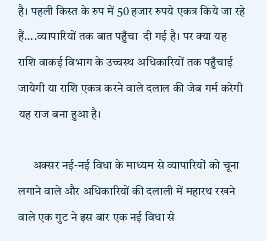है। पहली किस्त के रुप में 50 हजार रुपये एकत्र किये जा रहे हैं....व्यापारियों तक बात पहुँचा  दी गई है। पर क्या यह राशि वाकई विभाग के उच्चस्थ अधिकारियों तक पहुँचाई जायेगी या राशि एकत्र करने वाले दलाल की जेब गर्म करेगी यह राज बना हुआ है।

      अक्सर नई-नई विधा के माध्यम से व्यापारियों को चूना लगाने वाले और अधिकारियों की दलाली में महारथ रखने वाले एक गुट ने इस बार एक नई विधा से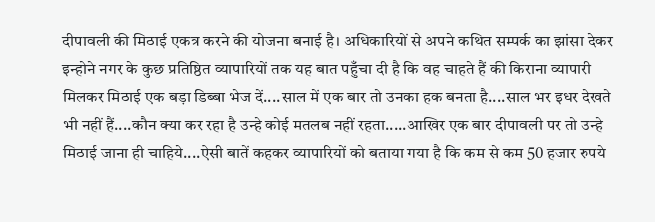दीपावली की मिठाई एकत्र करने की योजना बनाई है। अधिकारियों से अपने कथित सम्पर्क का झांसा देकर इन्होने नगर के कुछ प्रतिष्ठित व्यापारियों तक यह बात पहुँचा दी है कि वह चाहते हैं की किराना व्यापारी मिलकर मिठाई एक बड़ा डिब्बा भेज दें....साल में एक बार तो उनका हक बनता है....साल भर इधर देखते भी नहीं हैं....कौन क्या कर रहा है उन्हे कोई मतलब नहीं रहता.....आखिर एक बार दीपावली पर तो उन्हे मिठाई जाना ही चाहिये....ऐसी बातें कहकर व्यापारियों को बताया गया है कि कम से कम 50 हजार रुपये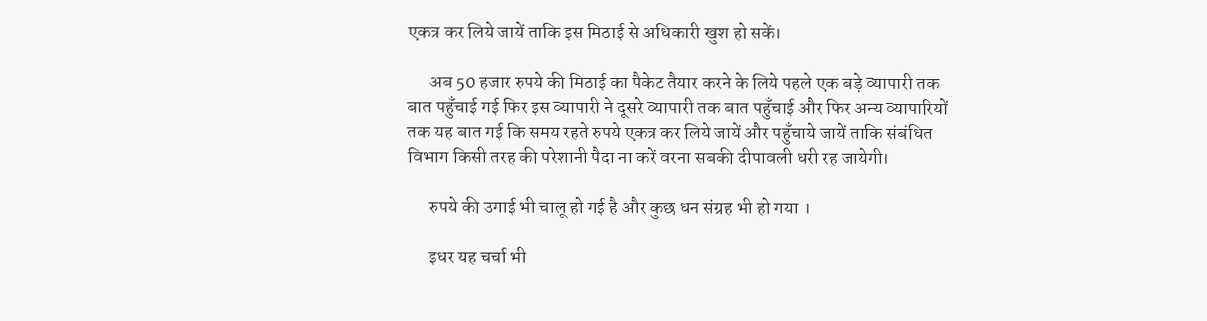एकत्र कर लिये जायें ताकि इस मिठाई से अधिकारी खुश हो सकें।

      अब 50 हजार रुपये की मिठाई का पैकेट तैयार करने के लिये पहले एक बड़े व्यापारी तक बात पहुँचाई गई फिर इस व्यापारी ने दूसरे व्यापारी तक बात पहुँचाई और फिर अन्य व्यापारियों तक यह बात गई कि समय रहते रुपये एकत्र कर लिये जायें और पहुँचाये जायें ताकि संबंधित विभाग किसी तरह की परेशानी पैदा ना करें वरना सबकी दीपावली धरी रह जायेगी।

      रुपये की उगाई भी चालू हो गई है और कुछ धन संग्रह भी हो गया ।

      इधर यह चर्चा भी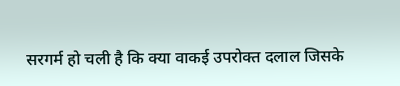सरगर्म हो चली है कि क्या वाकई उपरोक्त दलाल जिसके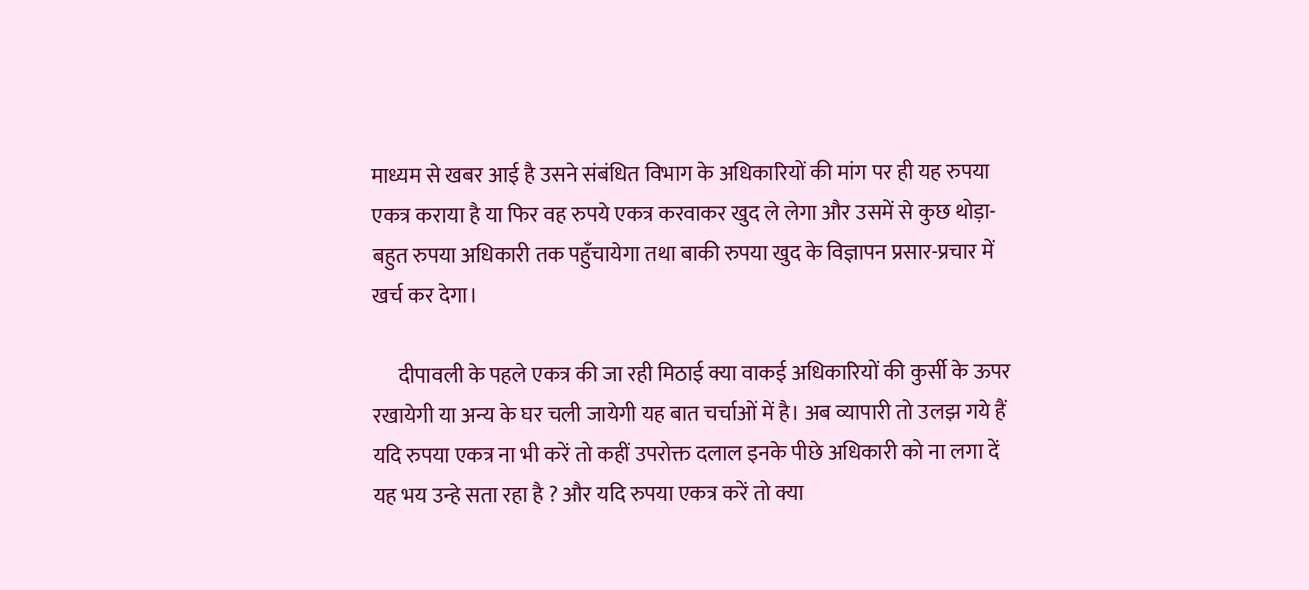माध्यम से खबर आई है उसने संबंधित विभाग के अधिकारियों की मांग पर ही यह रुपया एकत्र कराया है या फिर वह रुपये एकत्र करवाकर खुद ले लेगा और उसमें से कुछ थोड़ा-बहुत रुपया अधिकारी तक पहुँचायेगा तथा बाकी रुपया खुद के विज्ञापन प्रसार-प्रचार में खर्च कर देगा।

      दीपावली के पहले एकत्र की जा रही मिठाई क्या वाकई अधिकारियों की कुर्सी के ऊपर रखायेगी या अन्य के घर चली जायेगी यह बात चर्चाओं में है। अब व्यापारी तो उलझ गये हैं यदि रुपया एकत्र ना भी करें तो कहीं उपरोक्त दलाल इनके पीछे अधिकारी को ना लगा दें यह भय उन्हे सता रहा है ? और यदि रुपया एकत्र करें तो क्या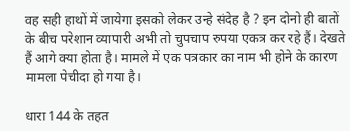वह सही हाथों में जायेगा इसको लेकर उन्हे संदेह है ? इन दोनो ही बातों के बीच परेशान व्यापारी अभी तो चुपचाप रुपया एकत्र कर रहे हैं। देखते हैं आगे क्या होता है। मामले में एक पत्रकार का नाम भी होने के कारण मामला पेचीदा हो गया है।

धारा 144 के तहत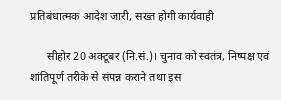प्रतिबंधात्मक आदेश जारी, सख्त होगी कार्यवाही

      सीहोर 20 अक्टूबर (नि.सं.)। चुनाव को स्वतंत्र, निष्पक्ष एवं शांतिपूर्ण तरीके से संपन्न कराने तथा इस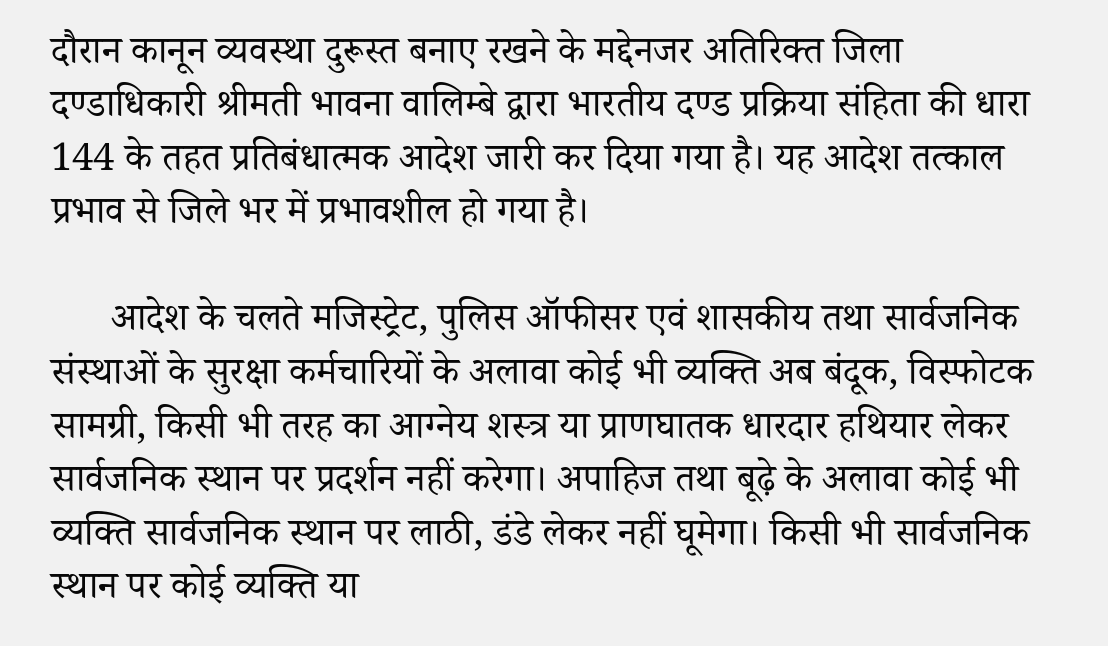दौरान कानून व्यवस्था दुरूस्त बनाए रखने के मद्देनजर अतिरिक्त जिला दण्डाधिकारी श्रीमती भावना वालिम्बे द्वारा भारतीय दण्ड प्रक्रिया संहिता की धारा 144 के तहत प्रतिबंधात्मक आदेश जारी कर दिया गया है। यह आदेश तत्काल प्रभाव से जिले भर में प्रभावशील हो गया है।

      आदेश के चलते मजिस्ट्रेट, पुलिस ऑफीसर एवं शासकीय तथा सार्वजनिक संस्थाओं के सुरक्षा कर्मचारियों के अलावा कोई भी व्यक्ति अब बंदूक, विस्फोटक सामग्री, किसी भी तरह का आग्नेय शस्त्र या प्राणघातक धारदार हथियार लेकर सार्वजनिक स्थान पर प्रदर्शन नहीं करेगा। अपाहिज तथा बूढ़े के अलावा कोई भी व्यक्ति सार्वजनिक स्थान पर लाठी, डंडे लेकर नहीं घूमेगा। किसी भी सार्वजनिक स्थान पर कोई व्यक्ति या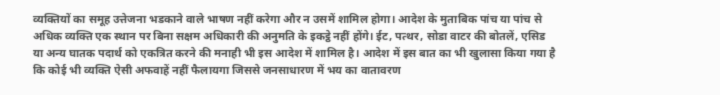व्यक्तियों का समूह उत्तेजना भडकाने वाले भाषण नहीं करेगा और न उसमें शामिल होगा। आदेश के मुताबिक पांच या पांच से अधिक व्यक्ति एक स्थान पर बिना सक्षम अधिकारी की अनुमति के इकट्ठे नहीं होंगे। ईट, पत्थर, सोडा वाटर की बोतलें, एसिड या अन्य घातक पदार्थ को एकत्रित करने की मनाही भी इस आदेश में शामिल है। आदेश में इस बात का भी खुलासा किया गया है कि कोई भी व्यक्ति ऐसी अफवाहें नहीं फैलायगा जिससे जनसाधारण में भय का वातावरण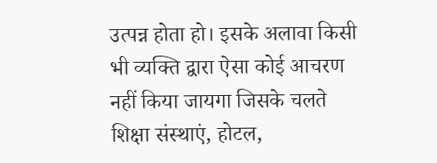उत्पन्न होता हो। इसके अलावा किसी भी व्यक्ति द्वारा ऐसा कोई आचरण नहीं किया जायगा जिसके चलते शिक्षा संस्थाएं, होटल,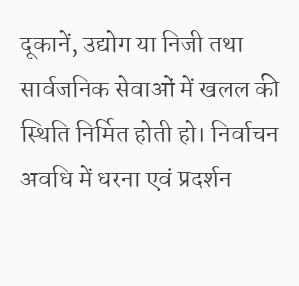दूकानें, उद्योग या निजी तथा सार्वजनिक सेवाओं में खलल की स्थिति निर्मित होती हो। निर्वाचन अवधि में धरना एवं प्रदर्शन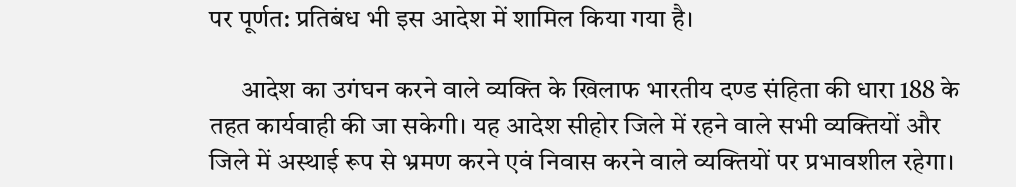पर पूर्णत: प्रतिबंध भी इस आदेश में शामिल किया गया है।

      आदेश का उगंघन करने वाले व्यक्ति के खिलाफ भारतीय दण्ड संहिता की धारा 188 के तहत कार्यवाही की जा सकेगी। यह आदेश सीहोर जिले में रहने वाले सभी व्यक्तियों और जिले में अस्थाई रूप से भ्रमण करने एवं निवास करने वाले व्यक्तियों पर प्रभावशील रहेगा।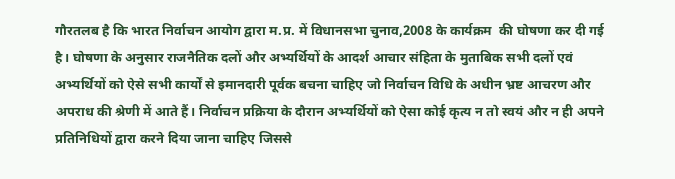गौरतलब है कि भारत निर्वाचन आयोग द्वारा म.प्र. में विधानसभा चुनाव,2008 के कार्यक्रम  की घोषणा कर दी गई है। घोषणा के अनुसार राजनैतिक दलों और अभ्यर्थियों के आदर्श आचार संहिता के मुताबिक सभी दलों एवं अभ्यर्थियों को ऐसे सभी कार्यों से इमानदारी पूर्वक बचना चाहिए जो निर्वाचन विधि के अधीन भ्रष्ट आचरण और अपराध की श्रेणी में आते हैं। निर्वाचन प्रक्रिया के दौरान अभ्यर्थियों को ऐसा कोई कृत्य न तो स्वयं और न ही अपने प्रतिनिधियों द्वारा करने दिया जाना चाहिए जिससे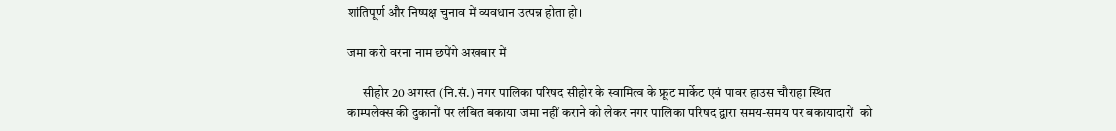शांतिपूर्ण और निष्पक्ष चुनाव में व्यवधान उत्पन्न होता हो।

जमा करो वरना नाम छपेंगे अखबार में

      सीहोर 20 अगस्त (नि.सं.) नगर पालिका परिषद सीहोर के स्वामित्व के फ्रूट मार्केट एवं पावर हाउस चौराहा स्थित काम्पलेक्स की दुकानों पर लंबित बकाया जमा नहीं कराने को लेकर नगर पालिका परिषद द्वारा समय-समय पर बकायादारों  को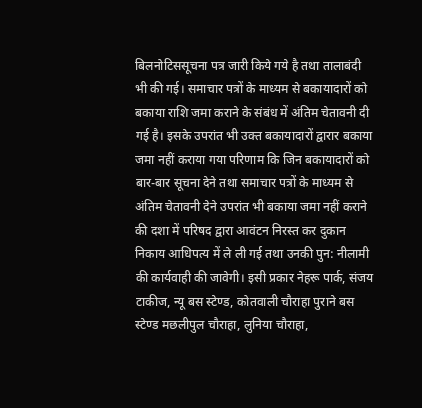बिलनोटिससूचना पत्र जारी किये गये है तथा तालाबंदी भी की गई। समाचार पत्रों के माध्यम से बकायादारों को बकाया राशि जमा कराने के संबंध में अंतिम चेतावनी दी गई है। इसके उपरांत भी उक्त बकायादारों द्वारार बकाया जमा नहीं कराया गया परिणाम कि जिन बकायादारों को बार-बार सूचना देने तथा समाचार पत्रों के माध्यम से अंतिम चेतावनी देने उपरांत भी बकाया जमा नहीं कराने की दशा में परिषद द्वारा आवंटन निरस्त कर दुकान निकाय आधिपत्य में ले ली गई तथा उनकी पुन: नीलामी की कार्यवाही की जावेगी। इसी प्रकार नेहरू पार्क, संजय टाकीज, न्यू बस स्टेण्ड, कोतवाली चौराहा पुराने बस स्टेण्ड मछलीपुल चौराहा, लुनिया चौराहा,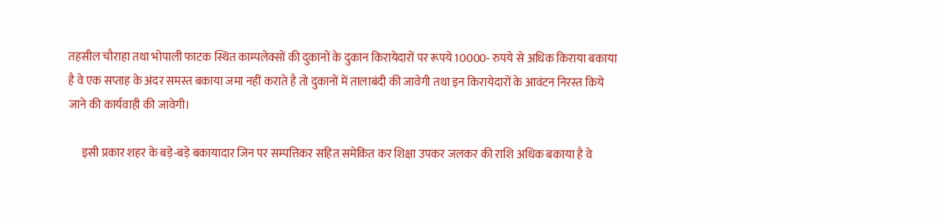तहसील चौराहा तथा भोपाली फाटक स्थित काम्पलेक्सों की दुकानों के दुकान किरायेदारों पर रूपये 10000- रुपये से अधिक किराया बकाया है वे एक सप्ताह के अंदर समस्त बकाया जमा नहीं कराते है तो दुकानों में तालाबंदी की जावेगी तथा इन किरायेदारों के आवंटन निरस्त किये जाने की कार्यवाही की जावेगी।

      इसी प्रकार शहर के बड़े-बड़े बकायादार जिन पर सम्पत्तिकर सहित समेकित कर शिक्षा उपकर जलकर की राशि अधिक बकाया है वे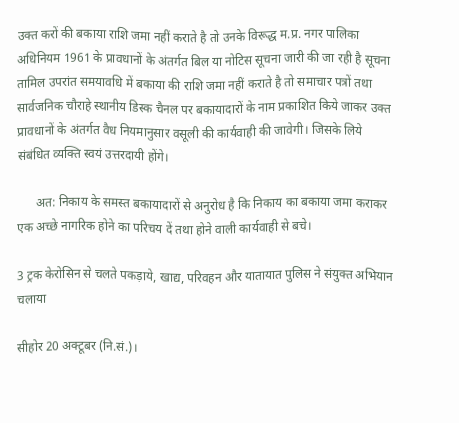उक्त करों की बकाया राशि जमा नहीं कराते है तो उनके विरूद्ध म.प्र. नगर पालिका अधिनियम 1961 के प्रावधानों के अंतर्गत बिल या नोटिस सूचना जारी की जा रही है सूचना तामिल उपरांत समयावधि में बकाया की राशि जमा नहीं कराते है तो समाचार पत्रों तथा सार्वजनिक चौराहे स्थानीय डिस्क चैनल पर बकायादारों के नाम प्रकाशित किये जाकर उक्त प्रावधानों के अंतर्गत वैध नियमानुसार वसूली की कार्यवाही की जावेगी। जिसके लिये संबंधित व्यक्ति स्वयं उत्तरदायी होंगे।

      अत: निकाय के समस्त बकायादारों से अनुरोध है कि निकाय का बकाया जमा कराकर एक अच्छे नागरिक होने का परिचय दें तथा होने वाली कार्यवाही से बचे।

3 ट्रक केरोसिन से चलते पकड़ाये, खाद्य, परिवहन और यातायात पुलिस ने संयुक्त अभियान चलाया

सीहोर 20 अक्टूबर (नि.सं.)।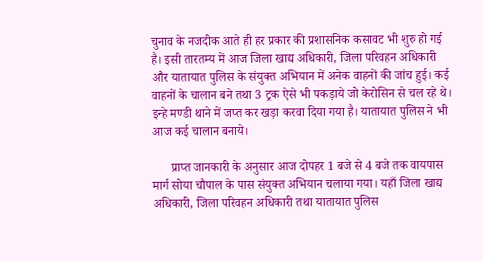चुनाव के नजदीक आते ही हर प्रकार की प्रशासनिक कसावट भी शुरु हो गई है। इसी तारतम्य में आज जिला खाद्य अधिकारी, जिला परिवहन अधिकारी और यातायात पुलिस के संयुक्त अभियान में अनेक वाहनों की जांच हुई। कई वाहनों के चालान बने तथा 3 ट्रक ऐसे भी पकड़ाये जो केरोसिन से चल रहे थे। इन्हे मण्डी थाने में जप्त कर खड़ा करवा दिया गया है। यातायात पुलिस ने भी आज कई चालान बनाये।

      प्राप्त जानकारी के अनुसार आज दोपहर 1 बजे से 4 बजे तक वायपास मार्ग सोया चौपाल के पास संयुक्त अभियान चलाया गया। यहाँ जिला खाद्य अधिकारी, जिला परिवहन अधिकारी तथा यातायात पुलिस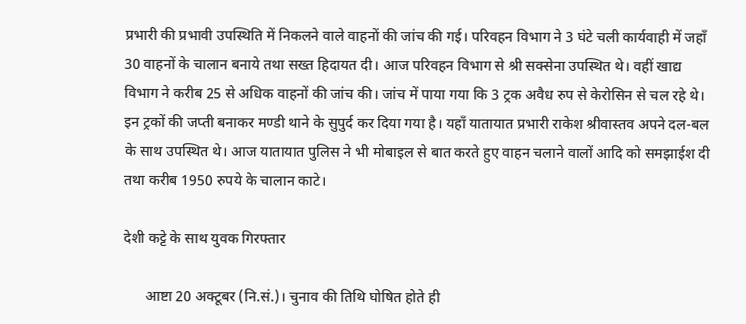प्रभारी की प्रभावी उपस्थिति में निकलने वाले वाहनों की जांच की गई। परिवहन विभाग ने 3 घंटे चली कार्यवाही में जहाँ 30 वाहनों के चालान बनाये तथा सख्त हिदायत दी। आज परिवहन विभाग से श्री सक्सेना उपस्थित थे। वहीं खाद्य विभाग ने करीब 25 से अधिक वाहनों की जांच की। जांच में पाया गया कि 3 ट्रक अवैध रुप से केरोसिन से चल रहे थे। इन ट्रकों की जप्ती बनाकर मण्डी थाने के सुपुर्द कर दिया गया है। यहाँ यातायात प्रभारी राकेश श्रीवास्तव अपने दल-बल के साथ उपस्थित थे। आज यातायात पुलिस ने भी मोबाइल से बात करते हुए वाहन चलाने वालों आदि को समझाईश दी तथा करीब 1950 रुपये के चालान काटे।

देशी कट्टे के साथ युवक गिरफ्तार

      आष्टा 20 अक्टूबर (नि.सं.)। चुनाव की तिथि घोषित होते ही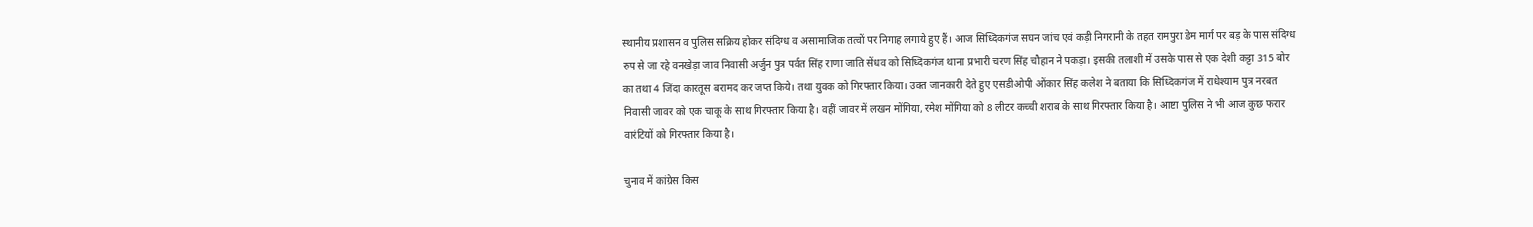स्थानीय प्रशासन व पुलिस सक्रिय होकर संदिग्ध व असामाजिक तत्वों पर निगाह लगाये हुए हैं। आज सिध्दिकगंज सघन जांच एवं कड़ी निगरानी के तहत रामपुरा डेम मार्ग पर बड़ के पास संदिग्ध रुप से जा रहे वनखेड़ा जाव निवासी अर्जुन पुत्र पर्वत सिंह राणा जाति सेंधव को सिध्दिकगंज थाना प्रभारी चरण सिंह चौहान ने पकड़ा। इसकी तलाशी में उसके पास से एक देशी कट्टा 315 बोर का तथा 4 जिंदा कारतूस बरामद कर जप्त किये। तथा युवक को गिरफ्तार किया। उक्त जानकारी देते हुए एसडीओपी ओंकार सिंह कलेश ने बताया कि सिध्दिकगंज में राधेश्याम पुत्र नरबत निवासी जावर को एक चाकू के साथ गिरफ्तार किया है। वहीं जावर में लखन मोंगिया, रमेश मोंगिया को 8 लीटर कच्ची शराब के साथ गिरफ्तार किया है। आष्टा पुलिस ने भी आज कुछ फरार वारंटियों को गिरफ्तार किया है।

चुनाव में कांग्रेस किस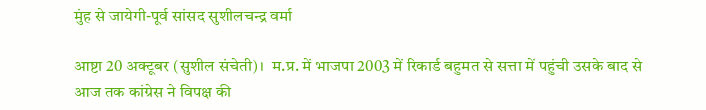मुंह से जायेगी-पूर्व सांसद सुशीलचन्द्र वर्मा

आष्टा 20 अक्टूबर (सुशील संचेती)।  म.प्र. में भाजपा 2003 में रिकार्ड बहुमत से सत्ता में पहुंची उसके बाद से आज तक कांग्रेस ने विपक्ष की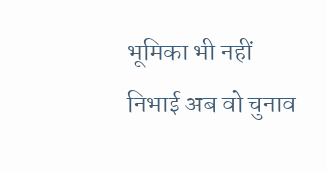भूमिका भी नहीं निभाई अब वो चुनाव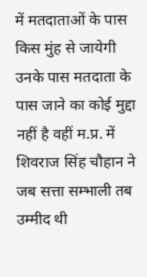में मतदाताओं के पास किस मुंह से जायेगी उनके पास मतदाता के पास जाने का कोई मुद्दा नहीं है वहीं म.प्र. में शिवराज सिंह चौहान ने जब सत्ता सम्भाली तब उम्मीद थी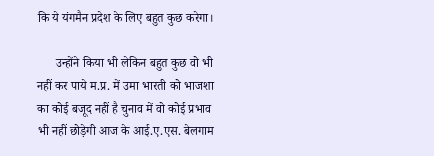कि ये यंगमैन प्रदेश के लिए बहुत कुछ करेगा।

      उन्होंने किया भी लेकिन बहुत कुछ वो भी नहीं कर पाये म.प्र. में उमा भारती को भाजशा का कोई बजूद नहीं है चुनाव में वो कोई प्रभाव भी नहीं छोड़ेगी आज के आई.ए.एस. बेलगाम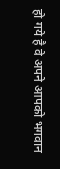हो गये है वे अपने आपको भगवान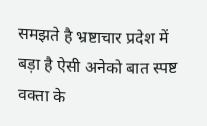समझते है भ्रष्टाचार प्रदेश में बड़ा है ऐसी अनेको बात स्पष्ट वक्ता के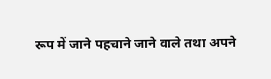रूप में जाने पहचाने जाने वाले तथा अपने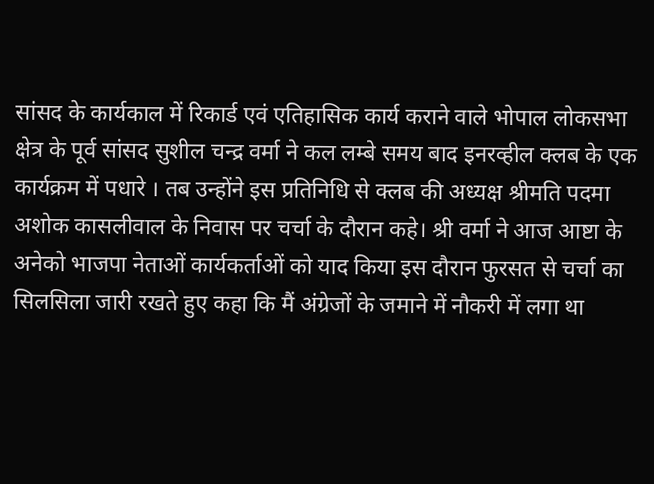सांसद के कार्यकाल में रिकार्ड एवं एतिहासिक कार्य कराने वाले भोपाल लोकसभा क्षेत्र के पूर्व सांसद सुशील चन्द्र वर्मा ने कल लम्बे समय बाद इनरव्हील क्लब के एक कार्यक्रम में पधारे । तब उन्होंने इस प्रतिनिधि से क्लब की अध्यक्ष श्रीमति पदमा अशोक कासलीवाल के निवास पर चर्चा के दौरान कहे। श्री वर्मा ने आज आष्टा के अनेको भाजपा नेताओं कार्यकर्ताओं को याद किया इस दौरान फुरसत से चर्चा का सिलसिला जारी रखते हुए कहा कि मैं अंग्रेजों के जमाने में नौकरी में लगा था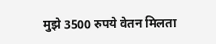मुझे 3500 रुपये वेतन मिलता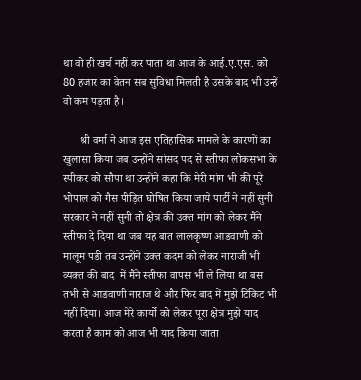था वो ही खर्च नहीं कर पाता था आज के आई.ए.एस. को 80 हजार का वेतन सब सुविधा मिलती है उसके बाद भी उन्हें वो कम पड़ता है।

      श्री वर्मा ने आज इस एतिहासिक मामले के कारणों का खुलासा किया जब उन्होंने सांसद पद से स्तीफा लोकसभा के स्पीकर को सौपा था उन्होंने कहा कि मेरी मांग भी की पूरे भोपाल को गैस पीड़ित घोषित किया जाये पार्टी ने नहीं सुनी सरकार ने नहीं सुनी तो क्षेत्र की उक्त मांग को लेकर मैंने स्तीफा दे दिया था जब यह बात लालकृष्ण आडवाणी को मालूम पडी तब उन्होंने उक्त कदम को लेकर नाराजी भी व्यक्त की बाद  में मैंने स्तीफा वापस भी ले लिया था बस तभी से आडवाणी नाराज थे और फिर बाद में मुझे टिकिट भी नहीं दिया। आज मेरे कार्यो को लेकर पूरा क्षेत्र मुझे याद करता है काम को आज भी याद किया जाता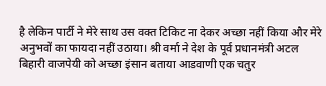है लेकिन पार्टी ने मेरे साथ उस वक्त टिकिट ना देकर अच्छा नहीं किया और मेरे अनुभवों का फायदा नहीं उठाया। श्री वर्मा ने देश के पूर्व प्रधानमंत्री अटल बिहारी वाजपेयी को अच्छा इंसान बताया आडवाणी एक चतुर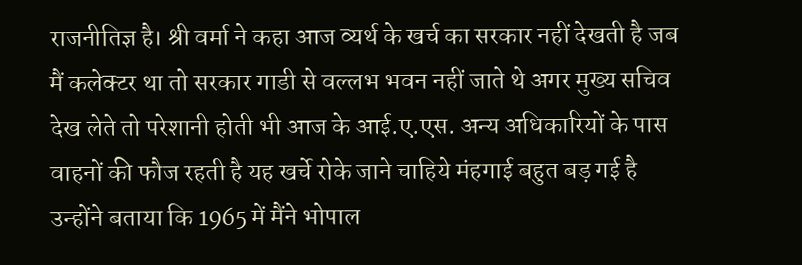राजनीतिज्ञ है। श्री वर्मा ने कहा आज व्यर्थ के खर्च का सरकार नहीं देखती है जब मैं कलेक्टर था तो सरकार गाडी से वल्लभ भवन नहीं जाते थे अगर मुख्य सचिव देख लेते तो परेशानी होती भी आज के आई.ए.एस. अन्य अधिकारियों के पास वाहनों की फौज रहती है यह खर्चे रोके जाने चाहिये मंहगाई बहुत बड़ गई है उन्होंने बताया कि 1965 में मैंने भोपाल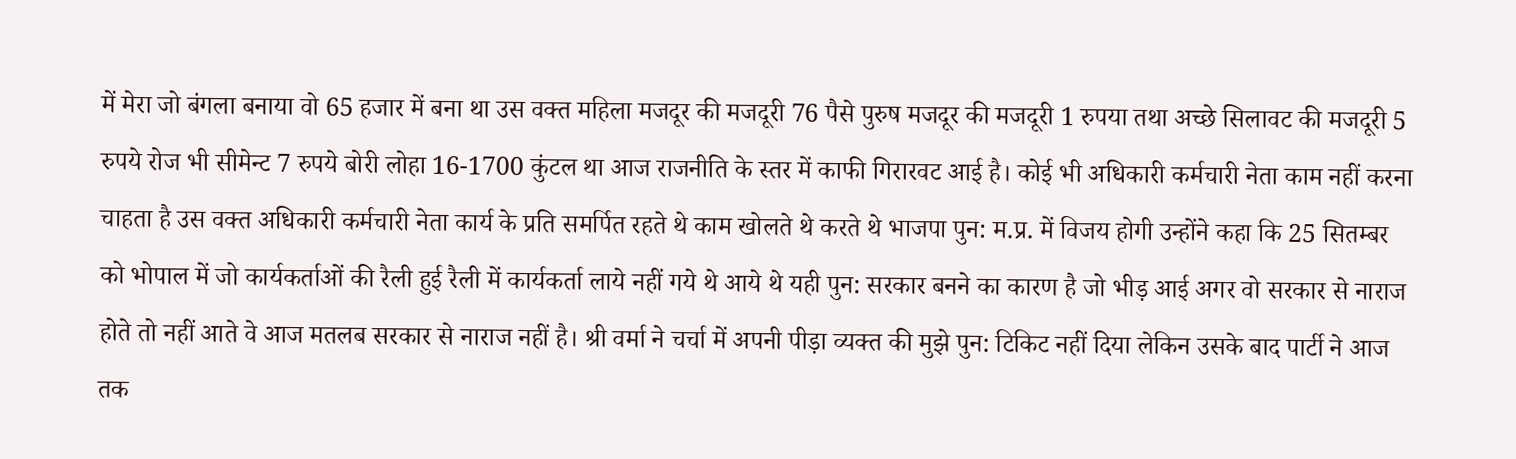में मेरा जो बंगला बनाया वो 65 हजार में बना था उस वक्त महिला मजदूर की मजदूरी 76 पैसे पुरुष मजदूर की मजदूरी 1 रुपया तथा अच्छे सिलावट की मजदूरी 5 रुपये रोज भी सीमेन्ट 7 रुपये बोरी लोहा 16-1700 कुंटल था आज राजनीति के स्तर में काफी गिरारवट आई है। कोई भी अधिकारी कर्मचारी नेता काम नहीं करना चाहता है उस वक्त अधिकारी कर्मचारी नेता कार्य के प्रति समर्पित रहते थे काम खोलते थे करते थे भाजपा पुन: म.प्र. में विजय होगी उन्होंने कहा कि 25 सितम्बर को भोपाल में जो कार्यकर्ताओं की रैली हुई रैली में कार्यकर्ता लाये नहीं गये थे आये थे यही पुन: सरकार बनने का कारण है जो भीड़ आई अगर वो सरकार से नाराज होते तो नहीं आते वे आज मतलब सरकार से नाराज नहीं है। श्री वर्मा ने चर्चा में अपनी पीड़ा व्यक्त की मुझे पुन: टिकिट नहीं दिया लेकिन उसके बाद पार्टी ने आज तक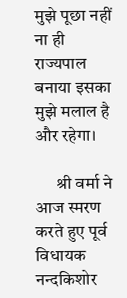मुझे पूछा नहीं ना ही राज्यपाल बनाया इसका मुझे मलाल है और रहेगा।

      श्री वर्मा ने आज स्मरण करते हुए पूर्व विधायक नन्दकिशोर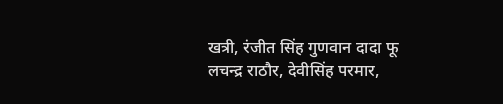खत्री, रंजीत सिंह गुणवान दादा फू लचन्द्र राठौर, देवीसिंह परमार,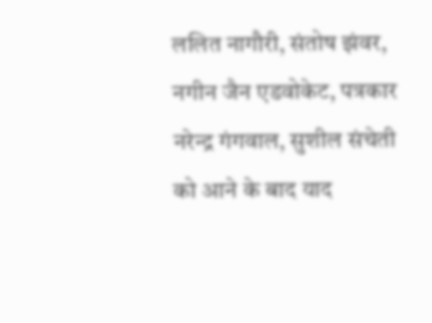ललित नागौरी, संतोष झंवर, नगीन जैन एडवोकेट, पत्रकार नरेन्द्र गंगवाल, सुशील संचेती को आने के बाद याद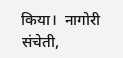किया।  नागोरी संचेती,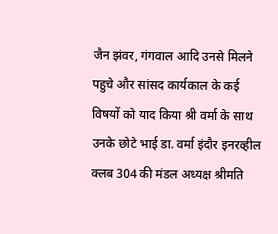जैन झंवर, गंगवाल आदि उनसे मिलने पहुचे और सांसद कार्यकाल के कई विषयों को याद किया श्री वर्मा के साथ उनके छोटे भाई डा. वर्मा इंदौर इनरव्हील क्लब 304 की मंडल अध्यक्ष श्रीमति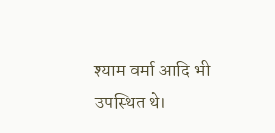श्याम वर्मा आदि भी उपस्थित थे।